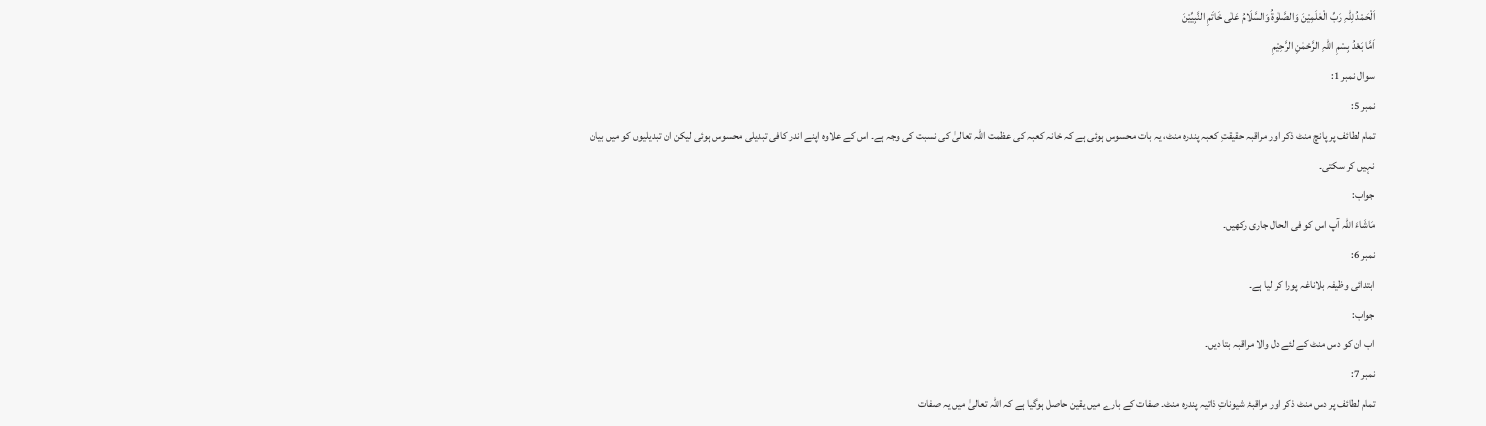اَلْحَمْدُ لِلّٰہِ رَبِّ الْعٰلَمِیْنَ وَالصَّلٰوۃُ وَالسَّلَامُ عَلٰی خَاتَمِ النَّبِیِّیْنَ
اَمَّا بَعْدُ بِسْمِ اللّٰہِ الرَّحْمٰنِ الرَّحِیْمِ
سوال نمبر 1:
نمبر 5:
تمام لطائف پر پانچ منٹ ذکر اور مراقبہ حقیقتِ کعبہ پندرہ منٹ، یہ بات محسوس ہوئی ہے کہ خانہ کعبہ کی عظمت اللہ تعالیٰ کی نسبت کی وجہ ہے۔ اس کے علاوہ اپنے اندر کافی تبدیلی محسوس ہوئی لیکن ان تبدیلیوں کو میں بیان نہیں کر سکتی۔
جواب:
مَاشَاءَ اللہ آپ اس کو فی الحال جاری رکھیں۔
نمبر 6:
ابتدائی وظیفہ بلاناغہ پورا کر لیا ہے۔
جواب:
اب ان کو دس منٹ کے لئے دل والا مراقبہ بتا دیں۔
نمبر 7:
تمام لطائف پر دس منٹ ذکر اور مراقبۂ شیوناتِ ذاتیہ پندرہ منٹ۔ صفات کے بارے میں یقین حاصل ہوگیا ہے کہ اللہ تعالیٰ میں یہ صفات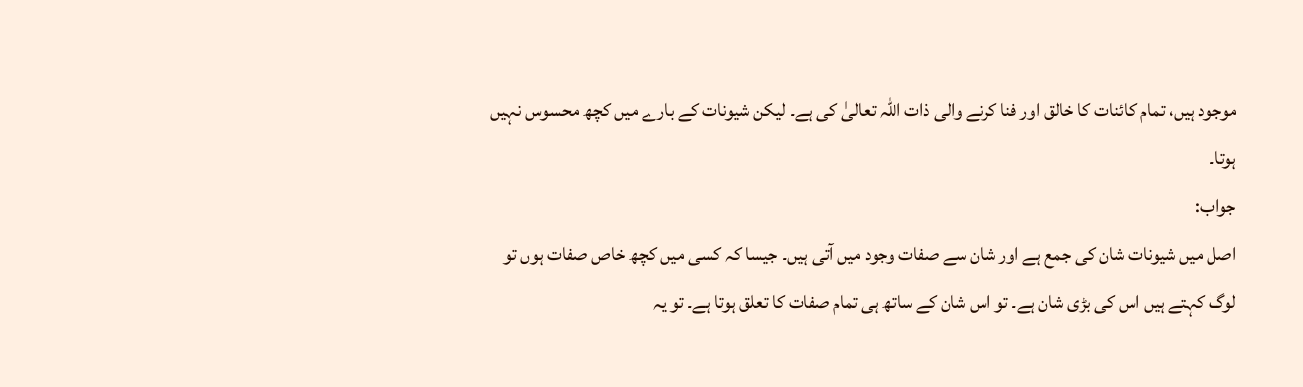موجود ہیں، تمام کائنات کا خالق اور فنا کرنے والی ذات اللہ تعالیٰ کی ہے۔ لیکن شیونات کے بارے میں کچھ محسوس نہیں ہوتا۔
جواب:
اصل میں شیونات شان کی جمع ہے اور شان سے صفات وجود میں آتی ہیں۔ جیسا کہ کسی میں کچھ خاص صفات ہوں تو لوگ کہتے ہیں اس کی بڑی شان ہے۔ تو اس شان کے ساتھ ہی تمام صفات کا تعلق ہوتا ہے۔ تو یہ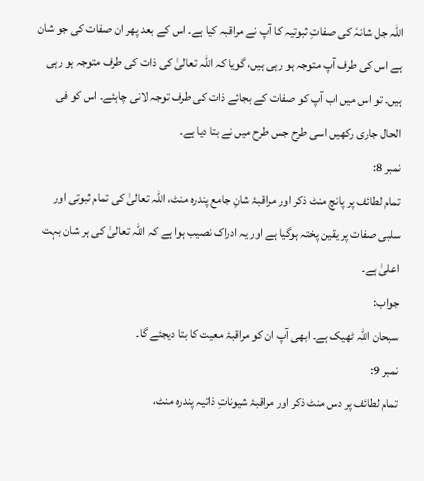اللہ جل شانہٗ کی صفاتِ ثبوتیہ کا آپ نے مراقبہ کیا ہے۔ اس کے بعد پھر ان صفات کی جو شان ہے اس کی طرف آپ متوجہ ہو رہی ہیں، گویا کہ اللہ تعالیٰ کی ذات کی طرف متوجہ ہو رہی ہیں۔ تو اس میں اب آپ کو صفات کے بجائے ذات کی طرف توجہ لانی چاہئے۔ اس کو فی الحال جاری رکھیں اسی طرح جس طرح میں نے بتا دیا ہے۔
نمبر 8:
تمام لطائف پر پانچ منٹ ذکر اور مراقبۂ شانِ جامع پندرہ منٹ، اللہ تعالیٰ کی تمام ثبوتی اور سلبی صفات پر یقین پختہ ہوگیا ہے اور یہ ادراک نصیب ہوا ہے کہ اللہ تعالیٰ کی ہر شان بہت اعلیٰ ہے۔
جواب:
سبحان اللہ ٹھیک ہے۔ ابھی آپ ان کو مراقبۂ معیت کا بتا دیجئے گا۔
نمبر 9:
تمام لطائف پر دس منٹ ذکر اور مراقبۂ شیوناتِ ذاتیہ پندرہ منٹ،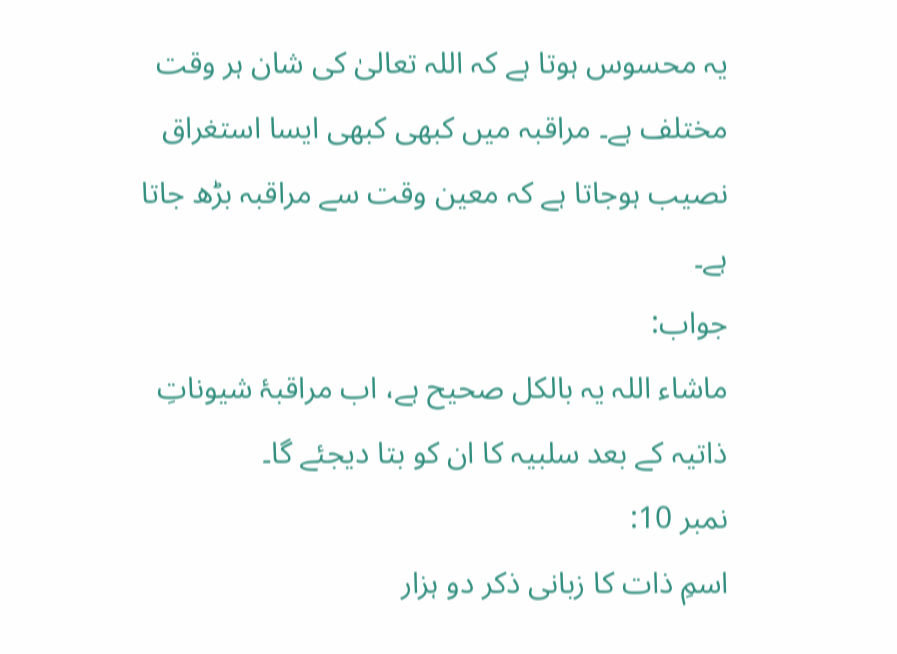یہ محسوس ہوتا ہے کہ اللہ تعالیٰ کی شان ہر وقت مختلف ہے۔ مراقبہ میں کبھی کبھی ایسا استغراق نصیب ہوجاتا ہے کہ معین وقت سے مراقبہ بڑھ جاتا ہے۔
جواب:
ماشاء اللہ یہ بالکل صحیح ہے، اب مراقبۂ شیوناتِ ذاتیہ کے بعد سلبیہ کا ان کو بتا دیجئے گا۔
نمبر 10:
اسمِ ذات کا زبانی ذکر دو ہزار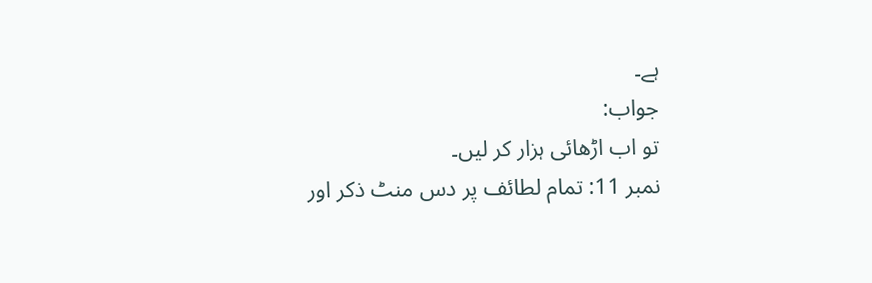ہے۔
جواب:
تو اب اڑھائی ہزار کر لیں۔
نمبر 11: تمام لطائف پر دس منٹ ذکر اور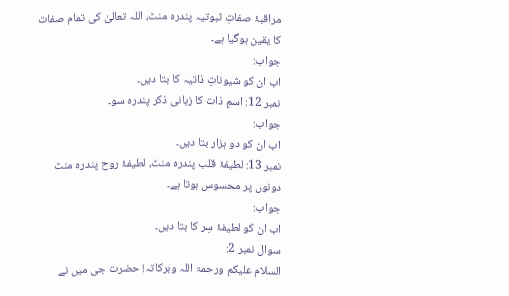مراقبۂ صفاتِ ثبوتیہ پندرہ منٹ، اللہ تعالیٰ کی تمام صفات کا یقین ہوگیا ہے۔
جواب:
اب ان کو شیوناتِ ذاتیہ کا بتا دیں۔
نمبر 12: اسمِ ذات کا زبانی ذکر پندرہ سو۔
جواب:
اب ان کو دو ہزار بتا دیں۔
نمبر 13: لطیفۂ قلب پندرہ منٹ، لطیفۂ روح پندرہ منٹ دونوں پر محسوس ہوتا ہے۔
جواب:
اب ان کو لطیفۂ سِر کا بتا دیں۔
سوال نمبر 2:
السلام علیکم ورحمۃ اللہ وبرکاتہ! حضرت جی میں نے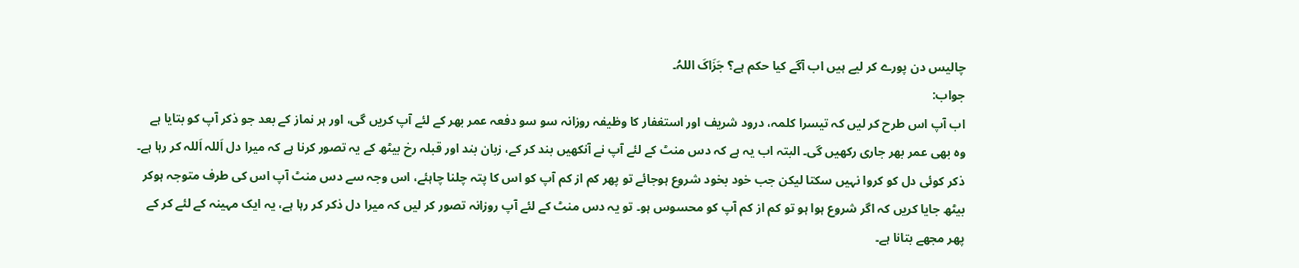چالیس دن پورے کر لیے ہیں اب آگے کیا حکم ہے؟ جَزَاکَ اللہُ۔
جواب:
اب آپ اس طرح کر لیں کہ تیسرا کلمہ، درود شریف اور استغفار کا وظیفہ روزانہ سو سو دفعہ عمر بھر کے لئے آپ کریں گی، اور ہر نماز کے بعد جو ذکر آپ کو بتایا ہے وہ بھی عمر بھر جاری رکھیں گی۔ البتہ اب یہ ہے کہ دس منٹ کے لئے آپ نے آنکھیں بند کر کے، زبان بند اور قبلہ رخ بیٹھ کے یہ تصور کرنا ہے کہ میرا دل اَللہ اَللہ کر رہا ہے۔ ذکر کوئی دل کو کروا نہیں سکتا لیکن جب خود بخود شروع ہوجائے تو پھر کم از کم آپ کو اس کا پتہ چلنا چاہئے، اس وجہ سے دس منٹ آپ اس کی طرف متوجہ ہوکر بیٹھ جایا کریں کہ اگر شروع ہوا ہو تو کم از کم آپ کو محسوس ہو۔ تو یہ دس منٹ کے لئے آپ روزانہ تصور کر لیں کہ میرا دل ذکر کر رہا ہے، یہ ایک مہینہ کے لئے کر کے پھر مجھے بتانا ہے۔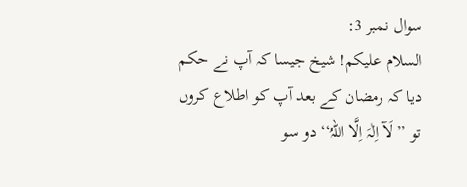سوال نمبر 3:
السلام علیکم! شیخ جیسا کہ آپ نے حکم دیا کہ رمضان کے بعد آپ کو اطلاع کروں تو ’’لَآ اِلٰہَ اِلَّا اللہُ‘‘ دو سو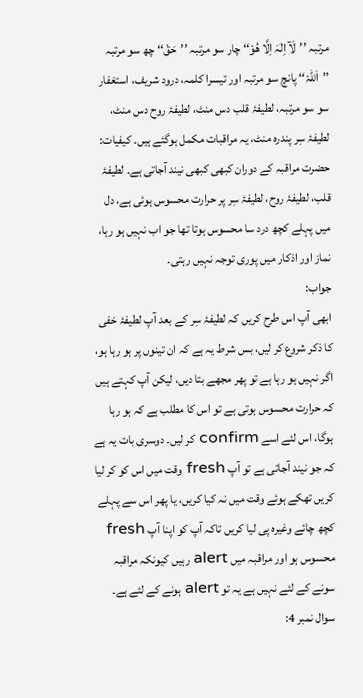مرتبہ ’’لَآ اِلٰہَ اِلَّا ھُوْ‘‘ چار سو مرتبہ ’’حَقْ‘‘ چھ سو مرتبہ ’’اَللہْ‘‘ پانچ سو مرتبہ اور تیسرا کلمہ، درود شریف، استغفار سو سو مرتبہ، لطیفۂ قلب دس منٹ، لطیفۂ روح دس منٹ، لطیفۂ سِر پندرہ منٹ، یہ مراقبات مکمل ہوگئے ہیں۔ کیفیات: حضرت مراقبہ کے دوران کبھی کبھی نیند آجاتی ہے۔ لطیفۂ قلب، لطیفۂ روح، لطیفۂ سِر پر حرارت محسوس ہوئی ہے، دل میں پہلے کچھ درد سا محسوس ہوتا تھا جو اب نہیں ہو رہا، نماز اور اذکار میں پوری توجہ نہیں رہتی۔
جواب:
ابھی آپ اس طرح کریں کہ لطیفۂ سِر کے بعد آپ لطیفۂ خفی کا ذکر شروع کر لیں، بس شرط یہ ہے کہ ان تینوں پر ہو رہا ہو، اگر نہیں ہو رہا ہے تو پھر مجھے بتا دیں، لیکن آپ کہتے ہیں کہ حرارت محسوس ہوتی ہے تو اس کا مطلب ہے کہ ہو رہا ہوگا، اس لئے اسے confirm کر لیں۔ دوسری بات یہ ہے کہ جو نیند آجاتی ہے تو آپ fresh وقت میں اس کو کر لیا کریں تھکے ہوئے وقت میں نہ کیا کریں، یا پھر اس سے پہلے کچھ چائے وغیرہ پی لیا کریں تاکہ آپ کو اپنا آپ fresh محسوس ہو اور مراقبہ میں alert رہیں کیونکہ مراقبہ سونے کے لئے نہیں ہے یہ تو alert ہونے کے لئے ہے۔
سوال نمبر 4: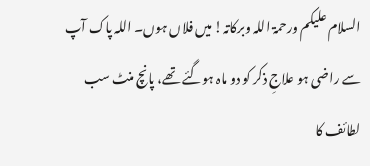السلام علیکم ورحمۃ اللہ وبرکاتہ! میں فلاں ہوں۔ اللہ پاک آپ سے راضی ہو علاجِ ذکر کو دو ماہ ہوگئے تھے، پانچ منٹ سب لطائف کا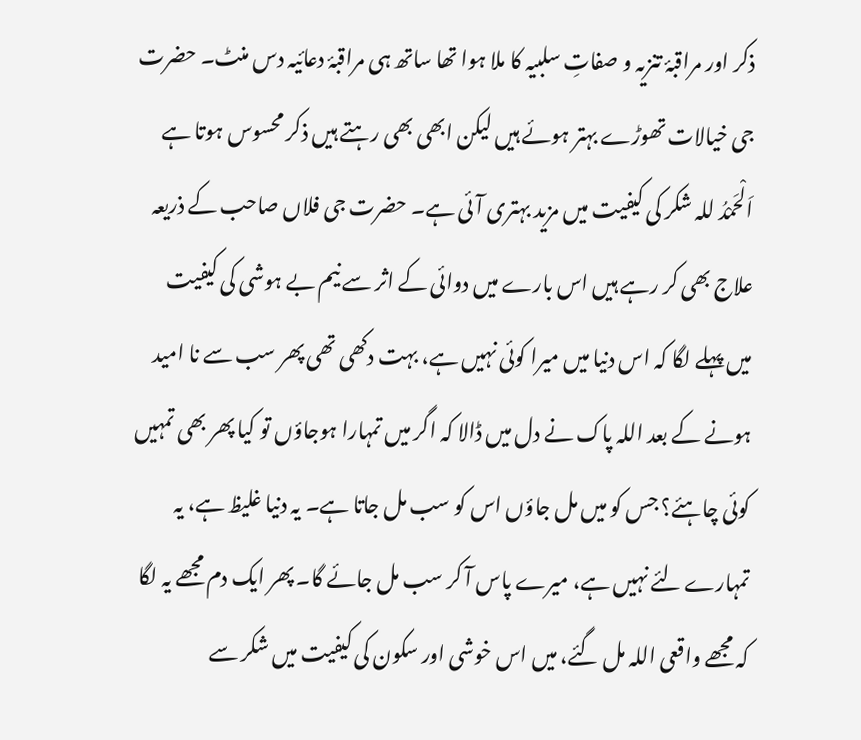ذکر اور مراقبۂ تنزیہ و صفاتِ سلبیہ کا ملا ہوا تھا ساتھ ہی مراقبۂ دعائیہ دس منٹ۔ حضرت جی خیالات تھوڑے بہتر ہوئے ہیں لیکن ابھی بھی رہتے ہیں ذکر محسوس ہوتا ہے اَلْحَمْدُ للہ شکر کی کیفیت میں مزید بہتری آئی ہے۔ حضرت جی فلاں صاحب کے ذریعہ علاج بھی کر رہے ہیں اس بارے میں دوائی کے اثر سے نیم بے ہوشی کی کیفیت میں پہلے لگا کہ اس دنیا میں میرا کوئی نہیں ہے، بہت دکھی تھی پھر سب سے نا امید ہونے کے بعد اللہ پاک نے دل میں ڈالا کہ اگر میں تمہارا ہوجاؤں تو کیا پھر بھی تمہیں کوئی چاہئے؟ جس کو میں مل جاؤں اس کو سب مل جاتا ہے۔ یہ دنیا غلیظ ہے، یہ تمہارے لئے نہیں ہے، میرے پاس آ کر سب مل جائے گا۔ پھر ایک دم مجھے یہ لگا کہ مجھے واقعی اللہ مل گئے، میں اس خوشی اور سکون کی کیفیت میں شکر سے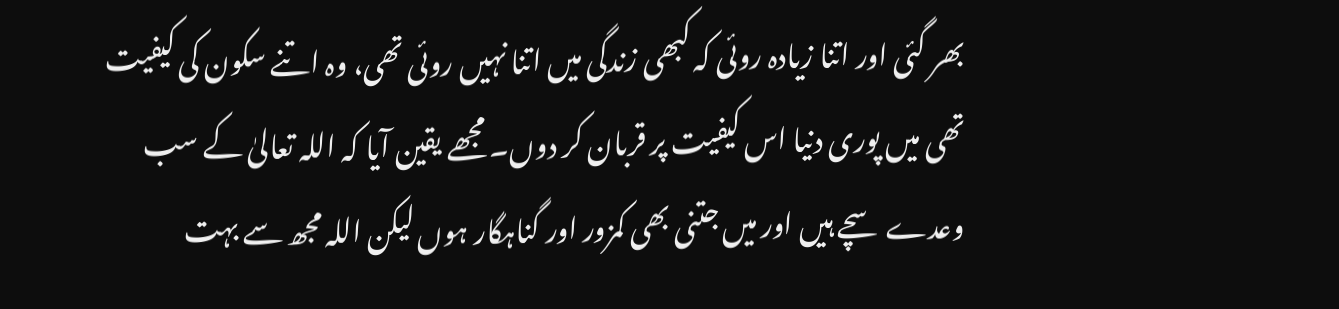بھر گئی اور اتنا زیادہ روئی کہ کبھی زندگی میں اتنا نہیں روئی تھی، وہ اتنے سکون کی کیفیت تھی میں پوری دنیا اس کیفیت پر قربان کر دوں۔ مجھے یقین آیا کہ اللہ تعالیٰ کے سب وعدے سچے ہیں اور میں جتنی بھی کمزور اور گناہگار ہوں لیکن اللہ مجھ سے بہت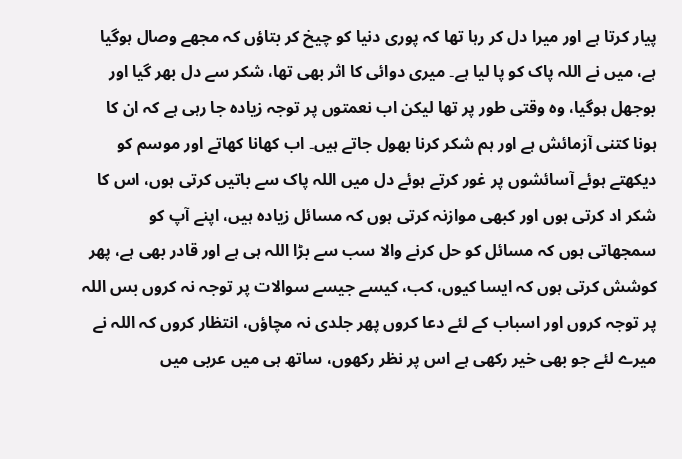پیار کرتا ہے اور میرا دل کر رہا تھا کہ پوری دنیا کو چیخ کر بتاؤں کہ مجھے وصال ہوگیا ہے، میں نے اللہ پاک کو پا لیا ہے۔ میری دوائی کا اثر بھی تھا، شکر سے دل بھر گیا اور بوجھل ہوگیا، وہ وقتی طور پر تھا لیکن اب نعمتوں پر توجہ زیادہ جا رہی ہے کہ ان کا ہونا کتنی آزمائش ہے اور ہم شکر کرنا بھول جاتے ہیں۔ اب کھانا کھاتے اور موسم کو دیکھتے ہوئے آسائشوں پر غور کرتے ہوئے دل میں اللہ پاک سے باتیں کرتی ہوں، اس کا شکر اد کرتی ہوں اور کبھی موازنہ کرتی ہوں کہ مسائل زیادہ ہیں، اپنے آپ کو سمجھاتی ہوں کہ مسائل کو حل کرنے والا سب سے بڑا اللہ ہی ہے اور قادر بھی ہے، پھر کوشش کرتی ہوں کہ ایسا کیوں، کب، کیسے جیسے سوالات پر توجہ نہ کروں بس اللہ پر توجہ کروں اور اسباب کے لئے دعا کروں پھر جلدی نہ مچاؤں، انتظار کروں کہ اللہ نے میرے لئے جو بھی خیر رکھی ہے اس پر نظر رکھوں، ساتھ ہی میں عربی میں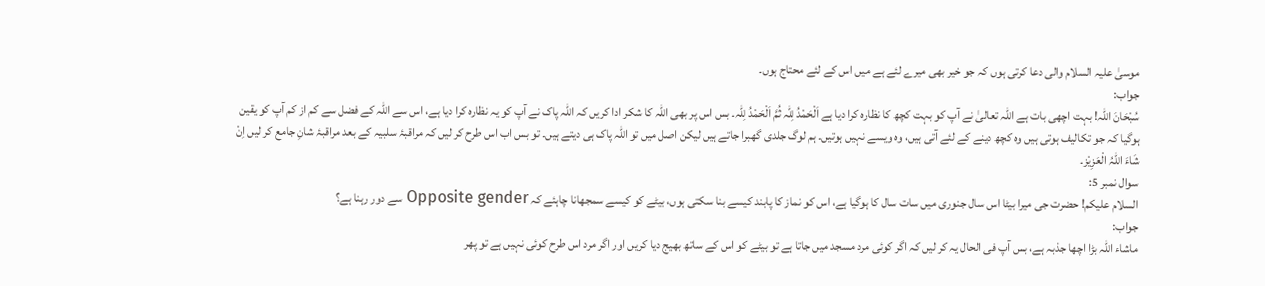موسیٰ علیہ السلام والی دعا کرتی ہوں کہ جو خیر بھی میرے لئے ہے میں اس کے لئے محتاج ہوں۔
جواب:
سُبْحَانَ اللہ! بہت اچھی بات ہے اللہ تعالیٰ نے آپ کو بہت کچھ کا نظارہ کرا دیا ہے اَلْحَمْدُ لِلّٰہ ثُمَّ اَلْحَمْدُ لِلّٰہ۔ بس اس پر بھی اللہ کا شکر ادا کریں کہ اللہ پاک نے آپ کو یہ نظارہ کرا دیا ہے، اس سے اللہ کے فضل سے کم از کم آپ کو یقین ہوگیا کہ جو تکالیف ہوتی ہیں وہ کچھ دینے کے لئے آتی ہیں، وہ ویسے نہیں ہوتیں۔ ہم لوگ جلدی گھبرا جاتے ہیں لیکن اصل میں تو اللہ پاک ہی دیتے ہیں۔ تو بس اب اس طرح کر لیں کہ مراقبۂ سلبیہ کے بعد مراقبۂ شانِ جامع کر لیں اِنْ شَاءَ اللہُ الْعَزِیْز۔
سوال نمبر 5:
السلام علیکم! حضرت جی میرا بیٹا اس سال جنوری میں سات سال کا ہوگیا ہے، اس کو نماز کا پابند کیسے بنا سکتی ہوں، بیٹے کو کیسے سمجھانا چاہئے کہ Opposite gender سے دور رہنا ہے؟
جواب:
ماشاء اللہ بڑا اچھا جذبہ ہے، بس آپ فی الحال یہ کر لیں کہ اگر کوئی مرد مسجد میں جاتا ہے تو بیٹے کو اس کے ساتھ بھیج دیا کریں اور اگر مرد اس طرح کوئی نہیں ہے تو پھر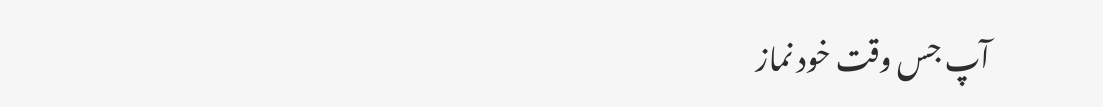آپ جس وقت خود نماز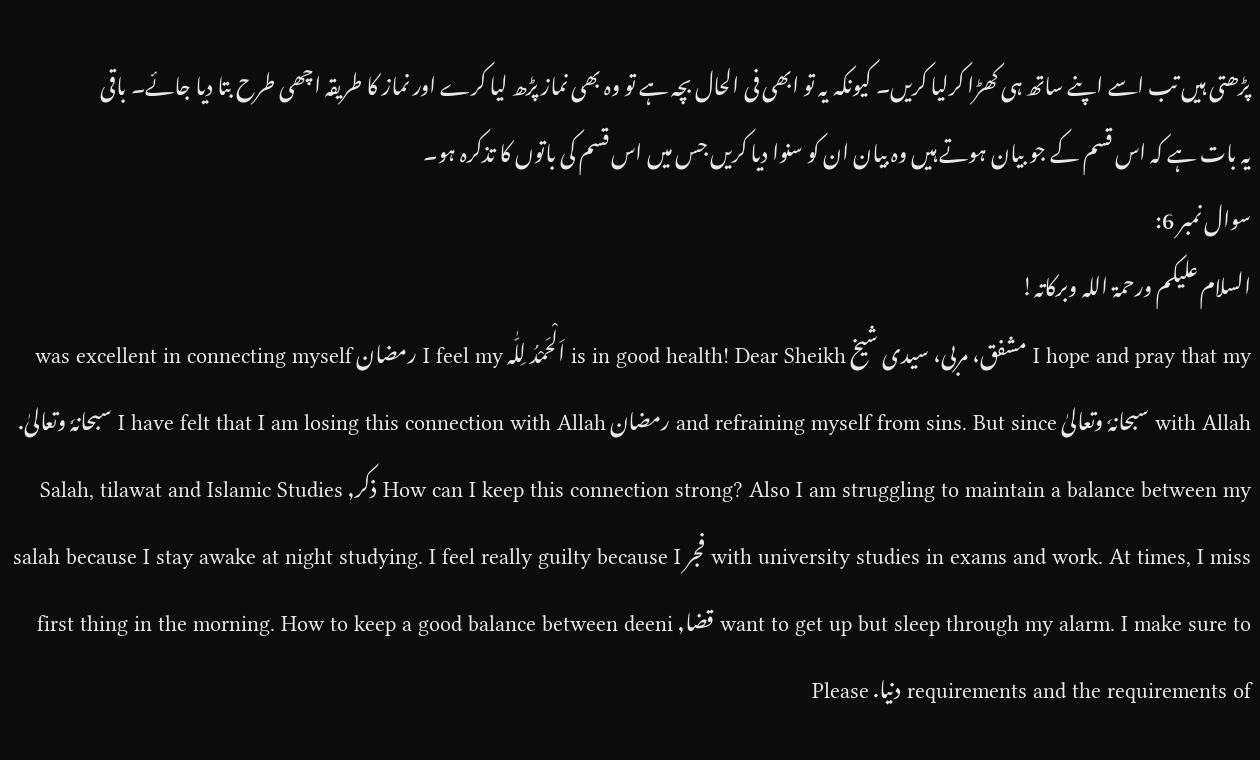پڑھتی ہیں تب اسے اپنے ساتھ ہی کھڑا کرلیا کریں۔ کیونکہ یہ تو ابھی فی الحال بچہ ہے تو وہ بھی نماز پڑھ لیا کرے اور نماز کا طریقہ اچھی طرح بتا دیا جائے۔ باقی یہ بات ہے کہ اس قسم کے جو بیان ہوتے ہیں وہ بیان ان کو سنوا دیا کریں جس میں اس قسم کی باتوں کا تذکرہ ہو۔
سوال نمبر 6:
السلام علیکم ورحمۃ اللہ وبرکاتہ!
I hope and pray that my مشفق، مربی، سیدی شیخ is in good health! Dear Sheikh اَلْحَمْدُ لِلّٰہ I feel my رمضان was excellent in connecting myself with Allah سبحانہٗ وتعالیٰ and refraining myself from sins. But since رمضان I have felt that I am losing this connection with Allah سبحانہٗ وتعالیٰ. How can I keep this connection strong? Also I am struggling to maintain a balance between my ذکر, Salah, tilawat and Islamic Studies with university studies in exams and work. At times, I miss فجر salah because I stay awake at night studying. I feel really guilty because I want to get up but sleep through my alarm. I make sure to قضا, first thing in the morning. How to keep a good balance between deeni requirements and the requirements of دنیا. Please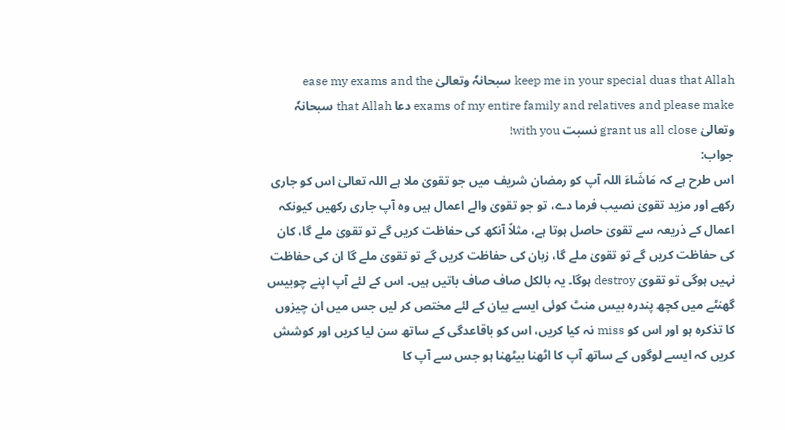keep me in your special duas that Allah سبحانہٗ وتعالیٰ ease my exams and the exams of my entire family and relatives and please make دعا that Allah سبحانہٗ وتعالیٰ grant us all close نسبت with you!
جواب:
اس طرح ہے کہ مَاشَاءَ اللہ آپ کو رمضان شریف میں جو تقویٰ ملا ہے اللہ تعالیٰ اس کو جاری رکھے اور مزید تقویٰ نصیب فرما دے، تو جو تقویٰ والے اعمال ہیں وہ آپ جاری رکھیں کیونکہ اعمال کے ذریعہ سے تقویٰ حاصل ہوتا ہے، مثلاً آنکھ کی حفاظت کریں گے تو تقویٰ ملے گا، کان کی حفاظت کریں گے تو تقویٰ ملے گا، زبان کی حفاظت کریں گے تو تقویٰ ملے گا ان کی حفاظت نہیں ہوگی تو تقویٰ destroy ہوگا۔ یہ بالکل صاف صاف باتیں ہیں۔ اس کے لئے آپ اپنے چوبیس گھنٹے میں کچھ پندرہ بیس منٹ کوئی ایسے بیان کے لئے مختص کر لیں جس میں ان چیزوں کا تذکرہ ہو اور اس کو miss نہ کیا کریں، اس کو باقاعدگی کے ساتھ سن لیا کریں اور کوشش کریں کہ ایسے لوگوں کے ساتھ آپ کا اٹھنا بیٹھنا ہو جس سے آپ کا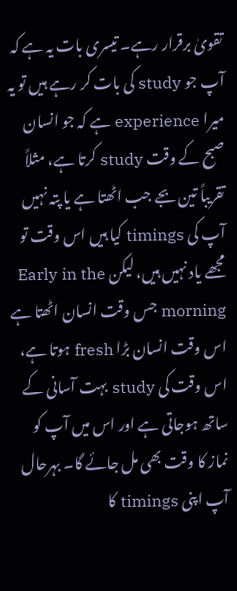تقویٰ برقرار رہے۔ تیسری بات یہ ہے کہ آپ جو study کی بات کر رہے ہیں تو یہ میرا experience ہے کہ جو انسان صبح کے وقت study کرتا ہے، مثلاً تقریباً تین بجے جب اٹھتا ہے یا پتہ نہیں آپ کی timings کیا ہیں اس وقت تو مجھے یاد نہیں ہیں، لیکن Early in the morning جس وقت انسان اٹھتا ہے اس وقت انسان بڑا fresh ہوتا ہے، اس وقت کی study بہت آسانی کے ساتھ ہوجاتی ہے اور اس میں آپ کو نماز کا وقت بھی مل جائے گا۔ بہرحال آپ اپنی timings کا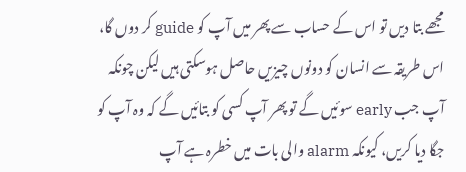مجھے بتا دیں تو اس کے حساب سے پھر میں آپ کو guide کر دوں گا، اس طریقہ سے انسان کو دونوں چیزیں حاصل ہوسکتی ہیں لیکن چونکہ آپ جب early سوئیں گے تو پھر آپ کسی کو بتائیں گے کہ وہ آپ کو جگا دیا کریں، کیونکہ alarm والی بات میں خطرہ ہے آپ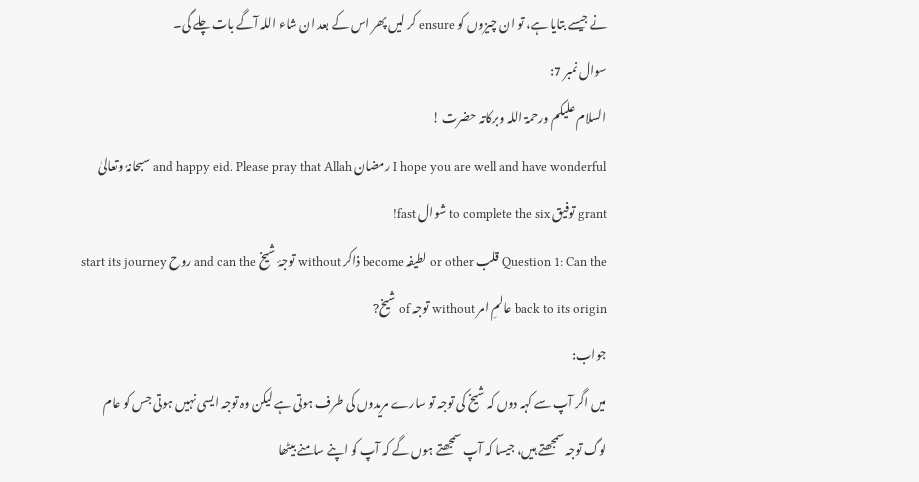نے جیسے بتایا ہے، تو ان چیزوں کو ensure کر لیں پھر اس کے بعد ان شاء اللہ آگے بات چلے گی۔
سوال نمبر 7:
السلام علیکم ورحمۃ اللہ وبرکاتہ حضرت !
I hope you are well and have wonderful رمضان and happy eid. Please pray that Allah سبحانہٗ وتعالیٰ grant توفیق to complete the six شوال fast!
Question 1: Can the قلب or other لطیفہ become ذاکر without توجۂ شیخ and can the روح start its journey back to its origin عالمِ امر without توجہ of شیخ?
جواب:
میں اگر آپ سے کہہ دوں کہ شیخ کی توجہ تو سارے مریدوں کی طرف ہوتی ہے لیکن وہ توجہ ایسی نہیں ہوتی جس کو عام لوگ توجہ سمجھتے ہیں، جیسا کہ آپ سمجھتے ہوں گے کہ آپ کو اپنے سامنے بیٹھا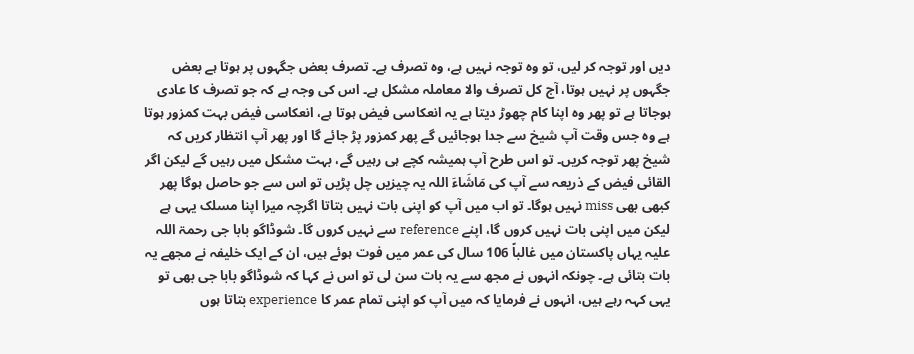دیں اور توجہ کر لیں، تو وہ توجہ نہیں ہے، وہ تصرف ہے۔ تصرف بعض جگہوں پر ہوتا ہے بعض جگہوں پر نہیں ہوتا، آج کل تصرف والا معاملہ مشکل ہے۔ اس کی وجہ ہے کہ جو تصرف کا عادی ہوجاتا ہے تو پھر وہ اپنا کام چھوڑ دیتا ہے یہ انعکاسی فیض ہوتا ہے، انعکاسی فیض بہت کمزور ہوتا ہے وہ جس وقت آپ شیخ سے جدا ہوجائیں گے پھر کمزور پڑ جائے گا اور پھر آپ انتظار کریں کہ شیخ پھر توجہ کریں۔ تو اس طرح آپ ہمیشہ کچے ہی رہیں گے، بہت مشکل میں رہیں گے لیکن اگر القائی فیض کے ذریعہ سے آپ کی مَاشَاءَ اللہ یہ چیزیں چل پڑیں تو اس سے جو حاصل ہوگا پھر کبھی بھی miss نہیں ہوگا۔ تو اب میں آپ کو اپنی بات نہیں بتاتا اگرچہ میرا اپنا مسلک یہی ہے لیکن میں اپنی بات نہیں کروں گا، اپنے reference سے نہیں کروں گا۔ شوڈاگو بابا جی رحمۃ اللہ علیہ یہاں پاکستان میں غالباً 106 سال کی عمر میں فوت ہوئے ہیں، ان کے ایک خلیفہ نے مجھے یہ بات بتائی ہے۔ چونکہ انہوں نے مجھ سے یہ بات سن لی تو اس نے کہا کہ شوڈاگو بابا جی بھی تو یہی کہہ رہے ہیں، انہوں نے فرمایا کہ میں آپ کو اپنی تمام عمر کا experience بتاتا ہوں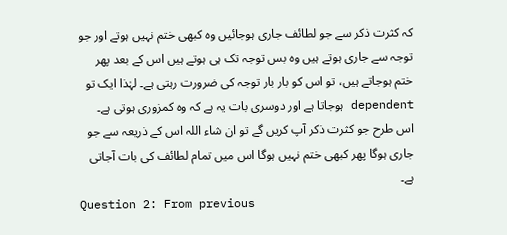کہ کثرت ذکر سے جو لطائف جاری ہوجائیں وہ کبھی ختم نہیں ہوتے اور جو توجہ سے جاری ہوتے ہیں وہ بس توجہ تک ہی ہوتے ہیں اس کے بعد پھر ختم ہوجاتے ہیں، تو اس کو بار بار توجہ کی ضرورت رہتی ہے۔ لہٰذا ایک تو dependent ہوجاتا ہے اور دوسری بات یہ ہے کہ وہ کمزوری ہوتی ہے۔ اس طرح جو کثرت ذکر آپ کریں گے تو ان شاء اللہ اس کے ذریعہ سے جو جاری ہوگا پھر کبھی ختم نہیں ہوگا اس میں تمام لطائف کی بات آجاتی ہے۔
Question 2: From previous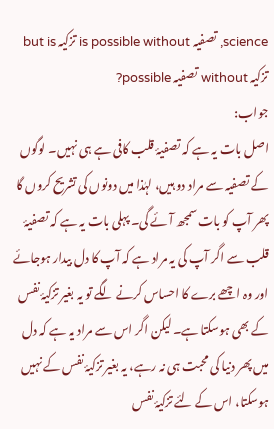science, تصفیہ is possible without تزکیہ but is تزکیہ without تصفیہ possible?
جواب:
اصل بات یہ ہے کہ تصفیۂ قلب کافی ہے ہی نہیں۔ لوگوں کے تصفیہ سے مراد دو ہیں، لہٰذا میں دونوں کی تشریح کروں گا پھر آپ کو بات سمجھ آئے گی۔ پہلی بات یہ ہے کہ تصفیۂ قلب سے اگر آپ کی یہ مراد ہے کہ آپ کا دل بیدار ہوجائے اور وہ اچھے برے کا احساس کرنے لگے تو یہ بغیر تزکیۂ نفس کے بھی ہوسکتا ہے۔ لیکن اگر اس سے مراد یہ ہے کہ دل میں پھر دنیا کی محبت ہی نہ رہے، یہ بغیر تزکیۂ نفس کے نہیں ہوسکتا، اس کے لئے تزکیۂ نفس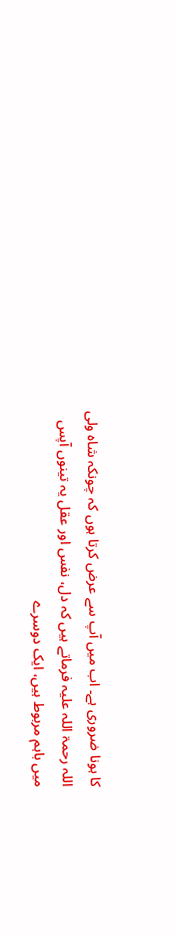کا ہونا ضروری ہے۔ اب میں آپ سے عرض کرتا ہوں کہ چونکہ شاہ ولی اللہ رحمۃ اللہ علیہ فرماتے ہیں کہ دل، نفس اور عقل یہ تینوں آپس میں باہم مربوط ہیں، ایک دوسرے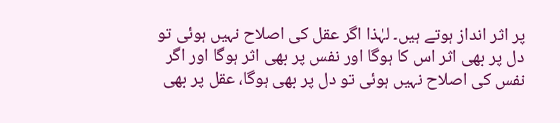پر اثر انداز ہوتے ہیں۔ لہٰذا اگر عقل کی اصلاح نہیں ہوئی تو دل پر بھی اثر اس کا ہوگا اور نفس پر بھی اثر ہوگا اور اگر نفس کی اصلاح نہیں ہوئی تو دل پر بھی ہوگا، عقل پر بھی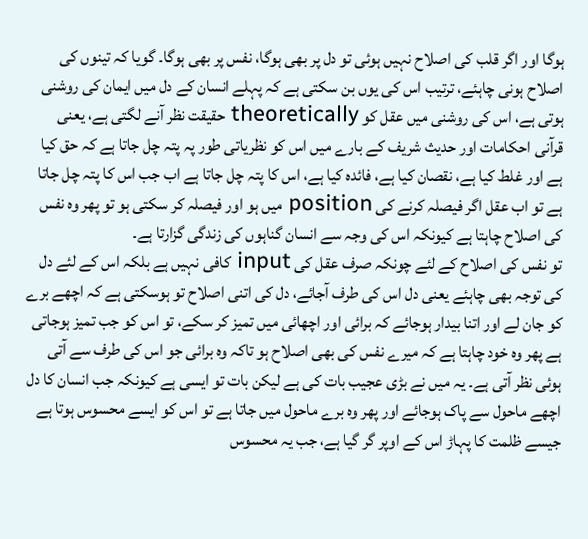ہوگا اور اگر قلب کی اصلاح نہیں ہوئی تو دل پر بھی ہوگا، نفس پر بھی ہوگا۔ گویا کہ تینوں کی اصلاح ہونی چاہئے، ترتیب اس کی یوں بن سکتی ہے کہ پہلے انسان کے دل میں ایمان کی روشنی ہوتی ہے، اس کی روشنی میں عقل کو theoretically حقیقت نظر آنے لگتی ہے، یعنی قرآنی احکامات اور حدیث شریف کے بارے میں اس کو نظریاتی طور پہ پتہ چل جاتا ہے کہ حق کیا ہے اور غلط کیا ہے، نقصان کیا ہے، فائدہ کیا ہے، اس کا پتہ چل جاتا ہے اب جب اس کا پتہ چل جاتا ہے تو اب عقل اگر فیصلہ کرنے کی position میں ہو اور فیصلہ کر سکتی ہو تو پھر وہ نفس کی اصلاح چاہتا ہے کیونکہ اس کی وجہ سے انسان گناہوں کی زندگی گزارتا ہے۔
تو نفس کی اصلاح کے لئے چونکہ صرف عقل کی input کافی نہیں ہے بلکہ اس کے لئے دل کی توجہ بھی چاہئے یعنی دل اس کی طرف آجائے، دل کی اتنی اصلاح تو ہوسکتی ہے کہ اچھے برے کو جان لے اور اتنا بیدار ہوجائے کہ برائی اور اچھائی میں تمیز کر سکے، تو اس کو جب تمیز ہوجاتی ہے پھر وہ خود چاہتا ہے کہ میرے نفس کی بھی اصلاح ہو تاکہ وہ برائی جو اس کی طرف سے آتی ہوئی نظر آتی ہے۔ یہ میں نے بڑی عجیب بات کی ہے لیکن بات تو ایسی ہے کیونکہ جب انسان کا دل اچھے ماحول سے پاک ہوجائے اور پھر وہ برے ماحول میں جاتا ہے تو اس کو ایسے محسوس ہوتا ہے جیسے ظلمت کا پہاڑ اس کے اوپر گر گیا ہے، جب یہ محسوس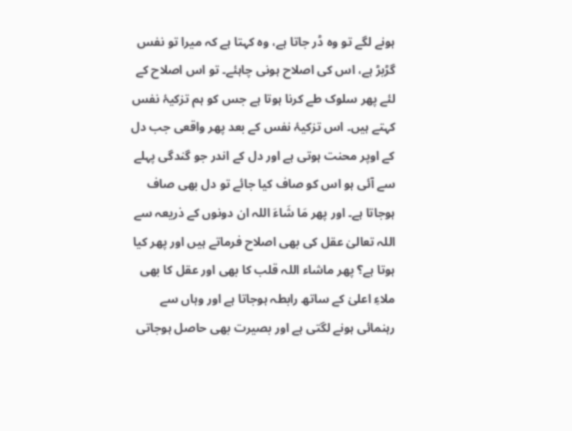ہونے لگے تو وہ ڈر جاتا ہے، وہ کہتا ہے کہ میرا تو نفس گڑبڑ ہے، اس کی اصلاح ہونی چاہئے۔ تو اس اصلاح کے لئے پھر سلوک طے کرنا ہوتا ہے جس کو ہم تزکیۂ نفس کہتے ہیں۔ اس تزکیۂ نفس کے بعد پھر واقعی جب دل کے اوپر محنت ہوتی ہے اور دل کے اندر جو گندگی پہلے سے آئی ہو اس کو صاف کیا جائے تو دل بھی صاف ہوجاتا ہے۔ اور پھر مَا شَاءَ اللہ ان دونوں کے ذریعہ سے اللہ تعالیٰ عقل کی بھی اصلاح فرماتے ہیں اور پھر کیا ہوتا ہے؟ پھر ماشاء اللہ قلب کا بھی اور عقل کا بھی ملاءِ اعلیٰ کے ساتھ رابطہ ہوجاتا ہے اور وہاں سے رہنمائی ہونے لگتی ہے اور بصیرت بھی حاصل ہوجاتی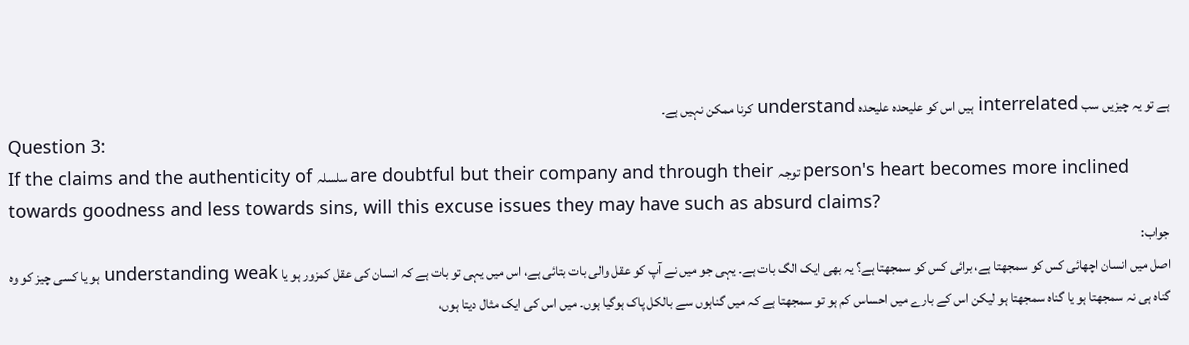ہے تو یہ چیزیں سب interrelated ہیں اس کو علیحدہ علیحدہ understand کرنا ممکن نہیں ہے۔
Question 3:
If the claims and the authenticity of سلسلہ are doubtful but their company and through their توجہ person's heart becomes more inclined towards goodness and less towards sins, will this excuse issues they may have such as absurd claims?
جواب:
اصل میں انسان اچھائی کس کو سمجھتا ہے، برائی کس کو سمجھتا ہے؟ یہ بھی ایک الگ بات ہے۔ یہی جو میں نے آپ کو عقل والی بات بتائی ہے، اس میں یہی تو بات ہے کہ انسان کی عقل کمزور ہو یا understanding weak ہو یا کسی چیز کو وہ گناہ ہی نہ سمجھتا ہو یا گناہ سمجھتا ہو لیکن اس کے بارے میں احساس کم ہو تو سمجھتا ہے کہ میں گناہوں سے بالکل پاک ہوگیا ہوں۔ میں اس کی ایک مثال دیتا ہوں،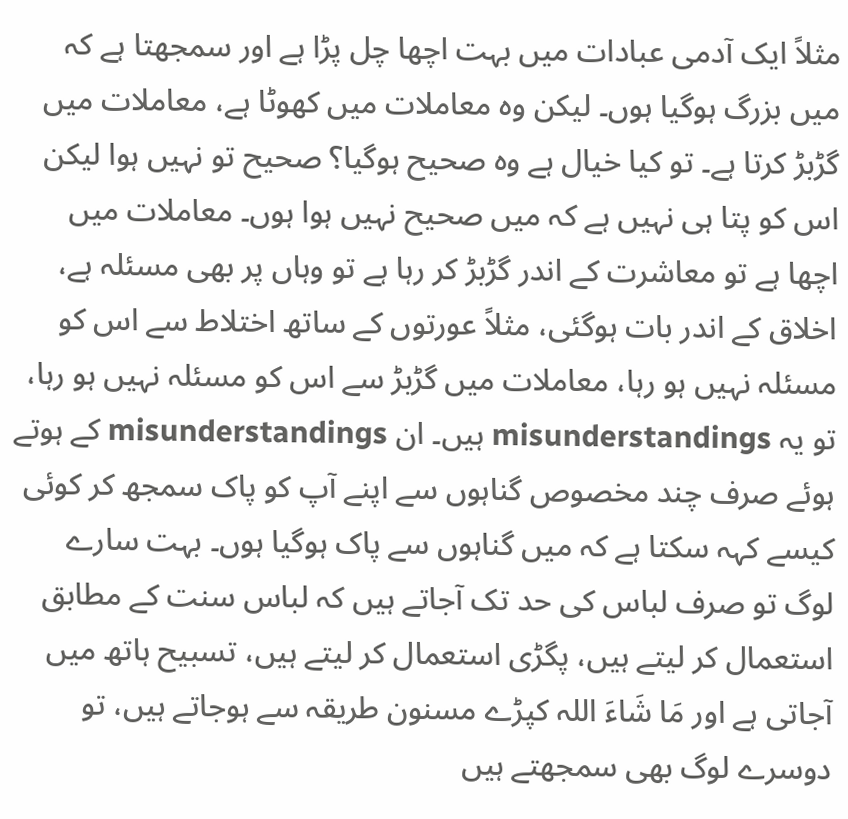مثلاً ایک آدمی عبادات میں بہت اچھا چل پڑا ہے اور سمجھتا ہے کہ میں بزرگ ہوگیا ہوں۔ لیکن وہ معاملات میں کھوٹا ہے، معاملات میں گڑبڑ کرتا ہے۔ تو کیا خیال ہے وہ صحیح ہوگیا؟ صحیح تو نہیں ہوا لیکن اس کو پتا ہی نہیں ہے کہ میں صحیح نہیں ہوا ہوں۔ معاملات میں اچھا ہے تو معاشرت کے اندر گڑبڑ کر رہا ہے تو وہاں پر بھی مسئلہ ہے، اخلاق کے اندر بات ہوگئی، مثلاً عورتوں کے ساتھ اختلاط سے اس کو مسئلہ نہیں ہو رہا، معاملات میں گڑبڑ سے اس کو مسئلہ نہیں ہو رہا، تو یہ misunderstandings ہیں۔ ان misunderstandings کے ہوتے ہوئے صرف چند مخصوص گناہوں سے اپنے آپ کو پاک سمجھ کر کوئی کیسے کہہ سکتا ہے کہ میں گناہوں سے پاک ہوگیا ہوں۔ بہت سارے لوگ تو صرف لباس کی حد تک آجاتے ہیں کہ لباس سنت کے مطابق استعمال کر لیتے ہیں، پگڑی استعمال کر لیتے ہیں، تسبیح ہاتھ میں آجاتی ہے اور مَا شَاءَ اللہ کپڑے مسنون طریقہ سے ہوجاتے ہیں، تو دوسرے لوگ بھی سمجھتے ہیں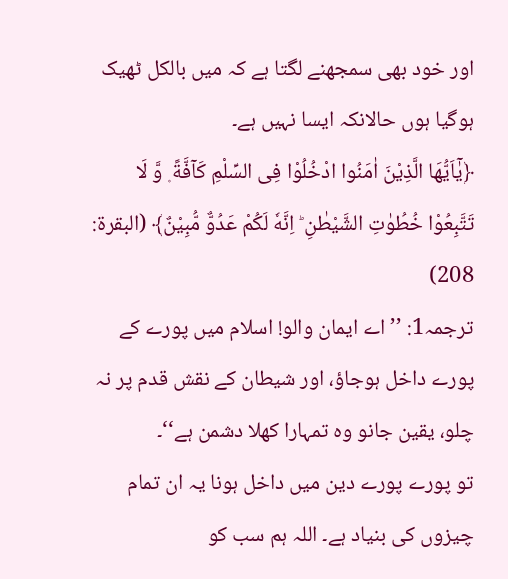اور خود بھی سمجھنے لگتا ہے کہ میں بالکل ٹھیک ہوگیا ہوں حالانکہ ایسا نہیں ہے۔
﴿یٰۤاَیُّهَا الَّذِیْنَ اٰمَنُوا ادْخُلُوْا فِی السِّلْمِ كَآفَّةً ۪ وَّ لَا تَتَّبِعُوْا خُطُوٰتِ الشَّیْطٰنِ ؕ اِنَّهٗ لَكُمْ عَدُوٌّ مُّبِیْنٌ﴾ (البقرۃ: 208)
ترجمہ1: ’’اے ایمان والو! اسلام میں پورے کے پورے داخل ہوجاؤ، اور شیطان کے نقش قدم پر نہ چلو، یقین جانو وہ تمہارا کھلا دشمن ہے‘‘۔
تو پورے پورے دین میں داخل ہونا یہ ان تمام چیزوں کی بنیاد ہے۔ اللہ ہم سب کو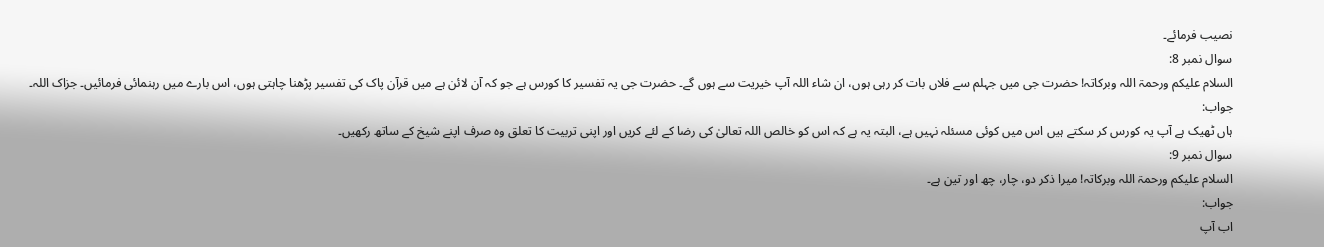نصیب فرمائے۔
سوال نمبر 8:
السلام علیکم ورحمۃ اللہ وبرکاتہ! حضرت جی میں جہلم سے فلاں بات کر رہی ہوں، ان شاء اللہ آپ خیریت سے ہوں گے۔ حضرت جی یہ تفسیر کا کورس ہے جو کہ آن لائن ہے میں قرآن پاک کی تفسیر پڑھنا چاہتی ہوں، اس بارے میں رہنمائی فرمائیں۔ جزاک اللہ۔
جواب:
ہاں ٹھیک ہے آپ یہ کورس کر سکتے ہیں اس میں کوئی مسئلہ نہیں ہے، البتہ یہ ہے کہ اس کو خالص اللہ تعالیٰ کی رضا کے لئے کریں اور اپنی تربیت کا تعلق وہ صرف اپنے شیخ کے ساتھ رکھیں۔
سوال نمبر 9:
السلام علیکم ورحمۃ اللہ وبرکاتہ! میرا ذکر دو، چار، چھ اور تین ہے۔
جواب:
اب آپ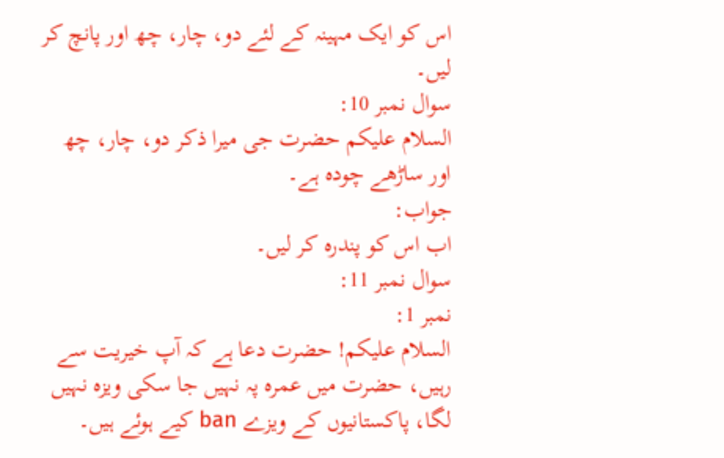اس کو ایک مہینہ کے لئے دو، چار، چھ اور پانچ کر لیں۔
سوال نمبر 10:
السلام علیکم حضرت جی میرا ذکر دو، چار، چھ اور ساڑھے چودہ ہے۔
جواب:
اب اس کو پندرہ کر لیں۔
سوال نمبر 11:
نمبر 1:
السلام علیکم! حضرت دعا ہے کہ آپ خیریت سے رہیں، حضرت میں عمرہ پہ نہیں جا سکی ویزہ نہیں لگا، پاکستانیوں کے ویزے ban کیے ہوئے ہیں۔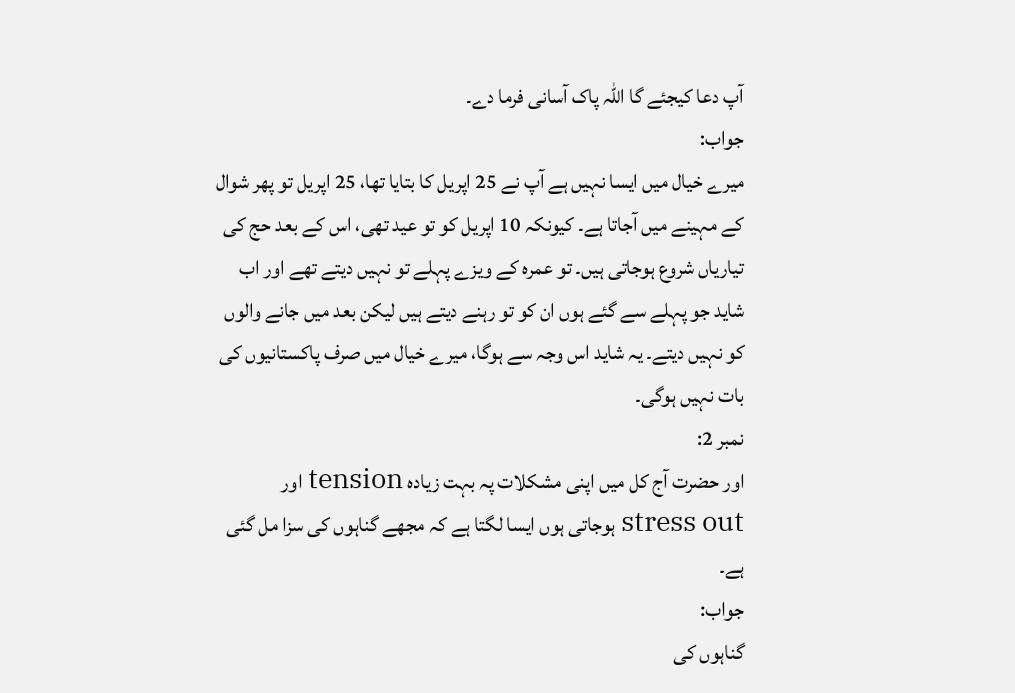آپ دعا کیجئے گا اللہ پاک آسانی فرما دے۔
جواب:
میرے خیال میں ایسا نہیں ہے آپ نے 25 اپریل کا بتایا تھا، 25 اپریل تو پھر شوال کے مہینے میں آجاتا ہے۔ کیونکہ 10 اپریل کو تو عید تھی، اس کے بعد حج کی تیاریاں شروع ہوجاتی ہیں۔ تو عمرہ کے ویزے پہلے تو نہیں دیتے تھے اور اب شاید جو پہلے سے گئے ہوں ان کو تو رہنے دیتے ہیں لیکن بعد میں جانے والوں کو نہیں دیتے۔ یہ شاید اس وجہ سے ہوگا، میرے خیال میں صرف پاکستانیوں کی بات نہیں ہوگی۔
نمبر 2:
اور حضرت آج کل میں اپنی مشکلات پہ بہت زیادہ tension اور stress out ہوجاتی ہوں ایسا لگتا ہے کہ مجھے گناہوں کی سزا مل گئی ہے۔
جواب:
گناہوں کی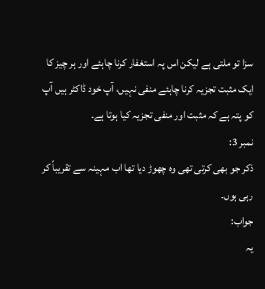سزا تو ملتی ہے لیکن اس پہ استغفار کرنا چاہئے اور ہر چیز کا ایک مثبت تجزیہ کرنا چاہئے منفی نہیں، آپ خود ڈاکٹر ہیں آپ کو پتہ ہے کہ مثبت اور منفی تجزیہ کیا ہوتا ہے۔
نمبر 3:
ذکر جو بھی کرتی تھی وہ چھوڑ دیا تھا اب مہینہ سے تقریباً کر رہی ہوں۔
جواب:
یہ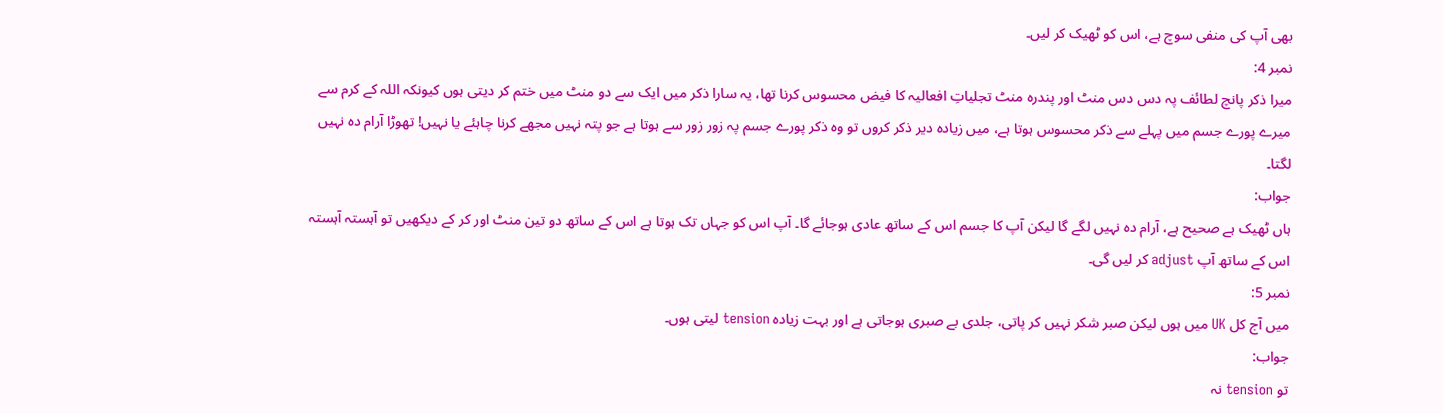بھی آپ کی منفی سوچ ہے، اس کو ٹھیک کر لیں۔
نمبر 4:
میرا ذکر پانچ لطائف پہ دس دس منٹ اور پندرہ منٹ تجلیاتِ افعالیہ کا فیض محسوس کرنا تھا، یہ سارا ذکر میں ایک سے دو منٹ میں ختم کر دیتی ہوں کیونکہ اللہ کے کرم سے میرے پورے جسم میں پہلے سے ذکر محسوس ہوتا ہے، میں زیادہ دیر ذکر کروں تو وہ ذکر پورے جسم پہ زور زور سے ہوتا ہے جو پتہ نہیں مجھے کرنا چاہئے یا نہیں! تھوڑا آرام دہ نہیں لگتا۔
جواب:
ہاں ٹھیک ہے صحیح ہے، آرام دہ نہیں لگے گا لیکن آپ کا جسم اس کے ساتھ عادی ہوجائے گا۔ آپ اس کو جہاں تک ہوتا ہے اس کے ساتھ دو تین منٹ اور کر کے دیکھیں تو آہستہ آہستہ اس کے ساتھ آپ adjust کر لیں گی۔
نمبر 5:
میں آج کل UK میں ہوں لیکن صبر شکر نہیں کر پاتی، جلدی بے صبری ہوجاتی ہے اور بہت زیادہ tension لیتی ہوں۔
جواب:
تو tension نہ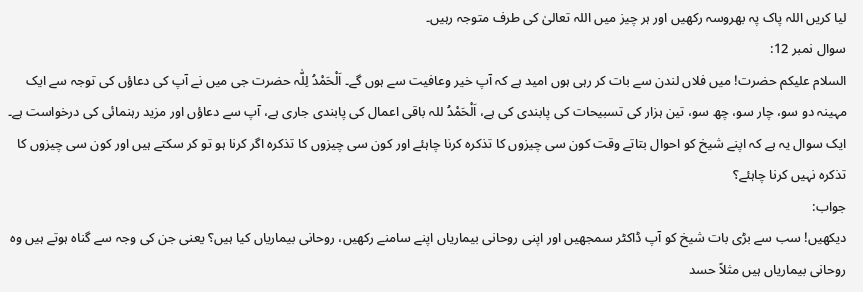لیا کریں اللہ پاک پہ بھروسہ رکھیں اور ہر چیز میں اللہ تعالیٰ کی طرف متوجہ رہیں۔
سوال نمبر 12:
السلام علیکم حضرت! میں فلاں لندن سے بات کر رہی ہوں امید ہے کہ آپ خیر وعافیت سے ہوں گے۔ اَلْحَمْدُ لِلّٰہ حضرت جی میں نے آپ کی دعاؤں کی توجہ سے ایک مہینہ دو سو، چار سو، چھ سو، تین ہزار کی تسبیحات کی پابندی کی ہے، اَلْحَمْدُ للہ باقی اعمال کی پابندی جاری ہے، آپ سے دعاؤں اور مزید رہنمائی کی درخواست ہے۔ ایک سوال یہ ہے کہ اپنے شیخ کو احوال بتاتے وقت کون سی چیزوں کا تذکرہ کرنا چاہئے اور کون سی چیزوں کا تذکرہ اگر کرنا ہو تو کر سکتے ہیں اور کون سی چیزوں کا تذکرہ نہیں کرنا چاہئے؟
جواب:
دیکھیں! سب سے بڑی بات شیخ کو آپ ڈاکٹر سمجھیں اور اپنی روحانی بیماریاں اپنے سامنے رکھیں، روحانی بیماریاں کیا ہیں؟ یعنی جن کی وجہ سے گناہ ہوتے ہیں وہ روحانی بیماریاں ہیں مثلاً حسد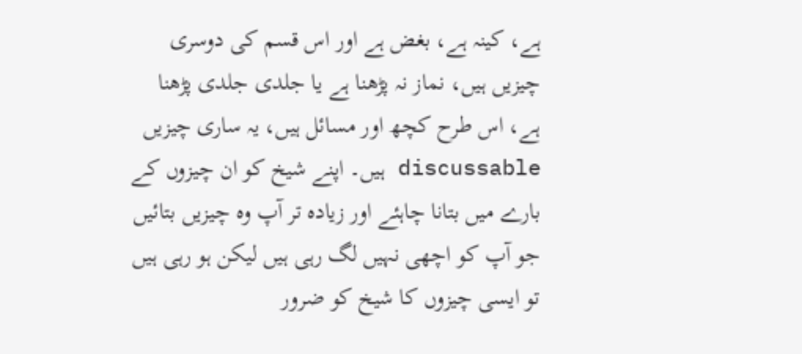ہے، کینہ ہے، بغض ہے اور اس قسم کی دوسری چیزیں ہیں، نماز نہ پڑھنا ہے یا جلدی جلدی پڑھنا ہے، اس طرح کچھ اور مسائل ہیں، یہ ساری چیزیں discussable ہیں۔ اپنے شیخ کو ان چیزوں کے بارے میں بتانا چاہئے اور زیادہ تر آپ وہ چیزیں بتائیں جو آپ کو اچھی نہیں لگ رہی ہیں لیکن ہو رہی ہیں تو ایسی چیزوں کا شیخ کو ضرور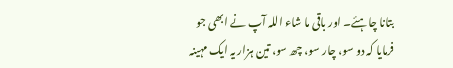بتانا چاہئے۔ اور باقی ما شاء اللہ آپ نے ابھی جو فرمایا کہ دو سو، چار سو، چھ سو، تین ہزار یہ ایک مہینہ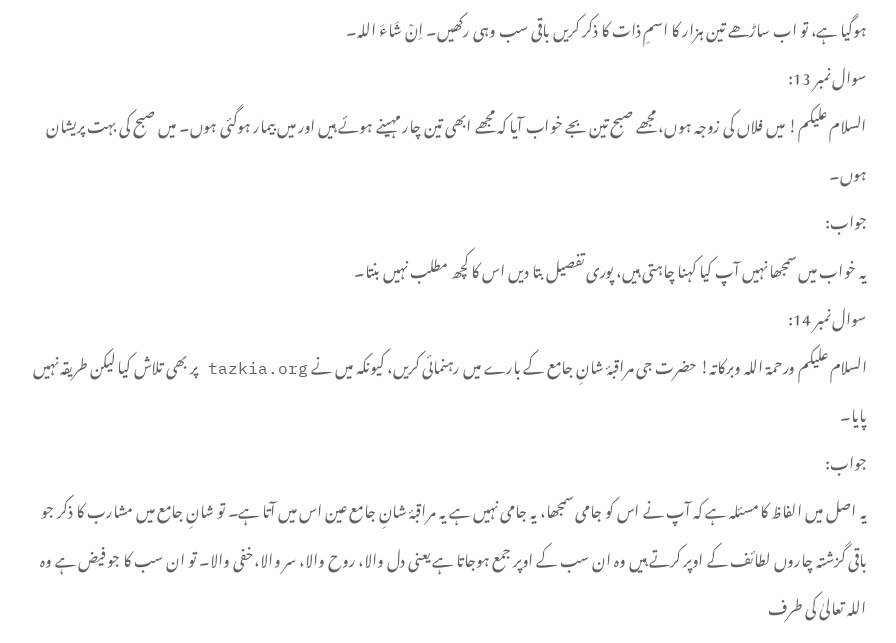ہوگیا ہے، تو اب ساڑھے تین ہزار کا اسمِ ذات کا ذکر کریں باقی سب وہی رکھیں۔ اِنْ شَاءَ اللہ۔
سوال نمبر 13:
السلام علیکم! میں فلاں کی زوجہ ہوں، مجھے صبح تین بجے خواب آیا کہ مجھے ابھی تین چار مہینے ہوئے ہیں اور میں بیمار ہوگئی ہوں۔ میں صبح کی بہت پریشان ہوں۔
جواب:
یہ خواب میں سمجھا نہیں آپ کیا کہنا چاہتی ہیں، پوری تفصیل بتا دیں اس کا کچھ مطلب نہیں بنتا۔
سوال نمبر 14:
السلام علیکم ورحمۃ اللہ وبرکاتہ! حضرت جی مراقبۂ شانِ جامع کے بارے میں رہنمائی کریں، کیونکہ میں نے tazkia.org پر بھی تلاش کیا لیکن طریقہ نہیں پایا۔
جواب:
یہ اصل میں الفاظ کا مسئلہ ہے کہ آپ نے اس کو جامی سمجھا، یہ جامی نہیں ہے یہ مراقبۂ شانِ جامع عین اس میں آتا ہے۔ تو شانِ جامع میں مشارب کا ذکر جو باقی گزشتہ چاروں لطائف کے اوپر کرتے ہیں وہ ان سب کے اوپر جمع ہوجاتا ہے یعنی دل والا، روح والا، سر والا، خفی والا۔ تو ان سب کا جو فیض ہے وہ اللہ تعالیٰ کی طرف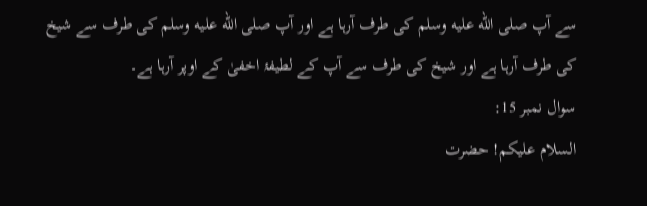سے آپ صلى الله عليه وسلم کی طرف آرہا ہے اور آپ صلى الله عليه وسلم کی طرف سے شیخ کی طرف آرہا ہے اور شیخ کی طرف سے آپ کے لطیفۂ اخفیٰ کے اوپر آرہا ہے۔
سوال نمبر 15:
السلام علیکم! حضرت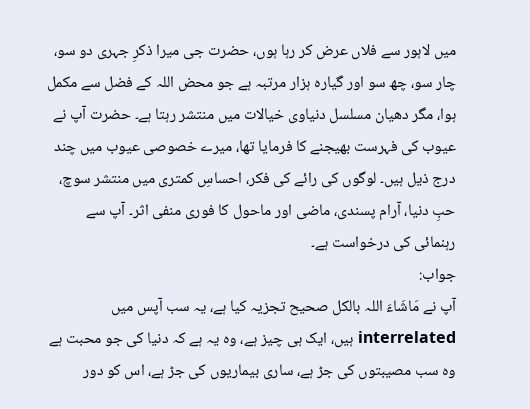میں لاہور سے فلاں عرض کر رہا ہوں، حضرت جی میرا ذکرِ جہری دو سو، چار سو، چھ سو اور گیارہ ہزار مرتبہ ہے جو محض اللہ کے فضل سے مکمل ہوا، مگر دھیان مسلسل دنیاوی خیالات میں منتشر رہتا ہے۔ حضرت آپ نے عیوب کی فہرست بھیجنے کا فرمایا تھا، میرے خصوصی عیوب میں چند درج ذیل ہیں۔ لوگوں کی رائے کی فکر، احساسِ کمتری میں منتشر سوچ، حبِ دنیا، آرام پسندی، ماضی اور ماحول کا فوری منفی اثر۔ آپ سے رہنمائی کی درخواست ہے۔
جواب:
آپ نے مَاشَاءَ اللہ بالکل صحیح تجزیہ کیا ہے، یہ سب آپس میں interrelated ہیں، ایک ہی چیز ہے، وہ یہ ہے کہ دنیا کی جو محبت ہے وہ سب مصیبتوں کی جڑ ہے، ساری بیماریوں کی جڑ ہے، اس کو دور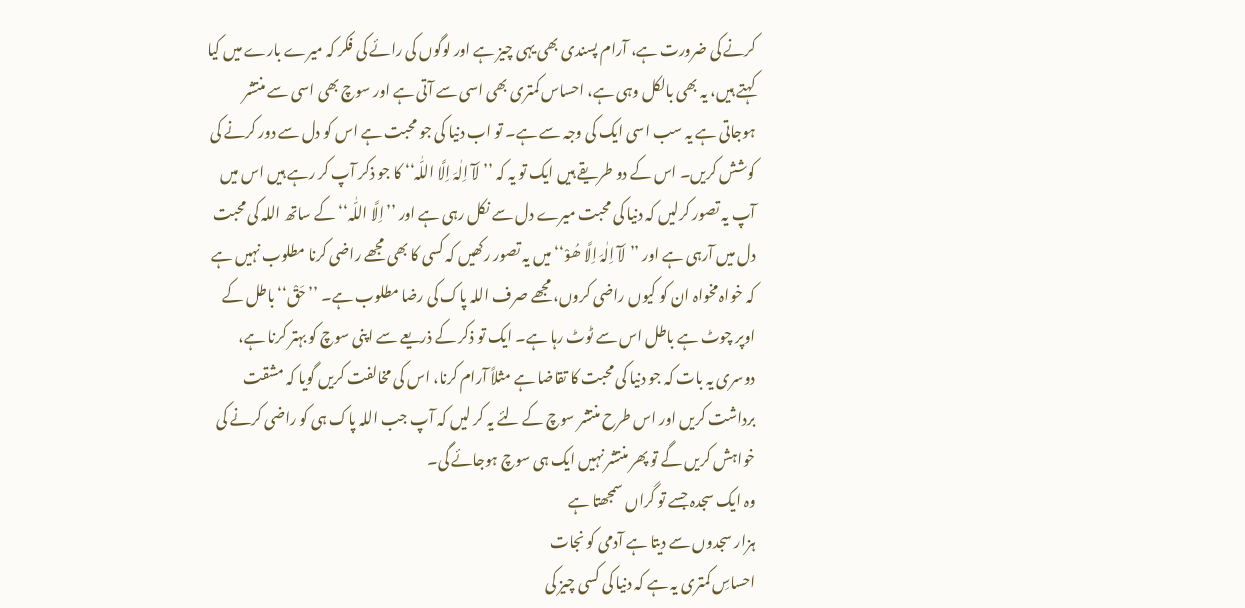کرنے کی ضرورت ہے، آرام پسندی بھی یہی چیز ہے اور لوگوں کی رائے کی فکر کہ میرے بارے میں کیا کہتے ہیں، یہ بھی بالکل وہی ہے، احساس کمتری بھی اسی سے آتی ہے اور سوچ بھی اسی سے منتشر ہوجاتی ہے یہ سب اسی ایک کی وجہ سے ہے۔ تو اب دنیا کی جو محبت ہے اس کو دل سے دور کرنے کی کوشش کریں۔ اس کے دو طریقے ہیں ایک تو یہ کہ ’’لَآ اِلٰہَ اِلَّا اللّٰہ‘‘ کا جو ذکر آپ کر رہے ہیں اس میں آپ یہ تصور کرلیں کہ دنیا کی محبت میرے دل سے نکل رہی ہے اور ’’اِلَّا اللّٰہ‘‘ کے ساتھ اللہ کی محبت دل میں آرہی ہے اور ’’لَآ اِلٰہَ اِلَّا ھُوْ‘‘ میں یہ تصور رکھیں کہ کسی کا بھی مجھے راضی کرنا مطلوب نہیں ہے کہ خواہ مخواہ ان کو کیوں راضی کروں، مجھے صرف اللہ پاک کی رضا مطلوب ہے۔ ’’حَقْ‘‘ باطل کے اوپر چوٹ ہے باطل اس سے ٹوٹ رہا ہے۔ ایک تو ذکر کے ذریعے سے اپنی سوچ کو بہتر کرنا ہے، دوسری یہ بات کہ جو دنیا کی محبت کا تقاضا ہے مثلاً آرام کرنا، اس کی مخالفت کریں گویا کہ مشقت برداشت کریں اور اس طرح منتشر سوچ کے لئے یہ کر لیں کہ آپ جب اللہ پاک ہی کو راضی کرنے کی خواہش کریں گے تو پھر منتشر نہیں ایک ہی سوچ ہوجائے گی۔
وہ ایک سجدہ جسے تو گراں سمجھتا ہے
ہزار سجدوں سے دیتا ہے آدمی کو نجات
احساسِ کمتری یہ ہے کہ دنیا کی کسی چیز کی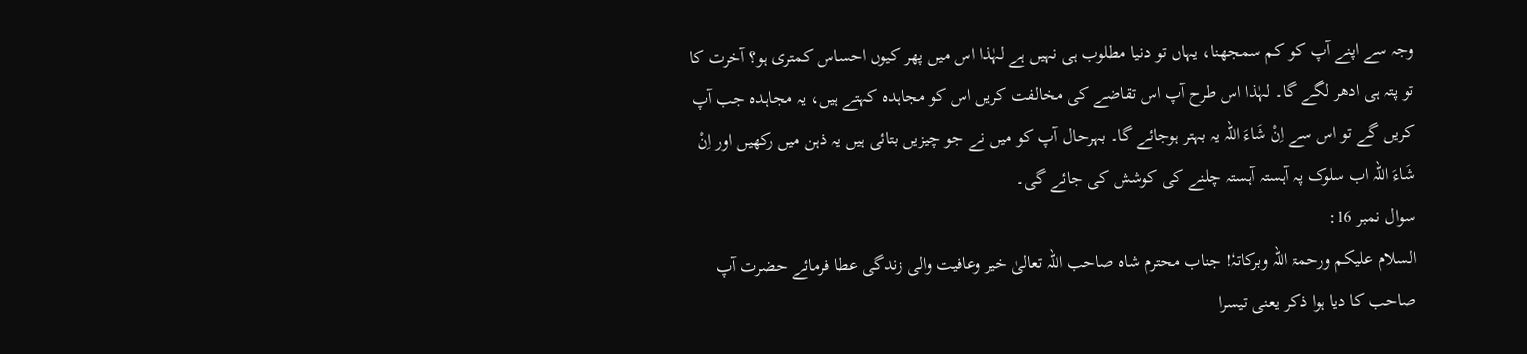وجہ سے اپنے آپ کو کم سمجھنا، یہاں تو دنیا مطلوب ہی نہیں ہے لہٰذا اس میں پھر کیوں احساس کمتری ہو؟ آخرت کا تو پتہ ہی ادھر لگے گا۔ لہٰذا اس طرح آپ اس تقاضے کی مخالفت کریں اس کو مجاہدہ کہتے ہیں، یہ مجاہدہ جب آپ کریں گے تو اس سے اِنْ شَاءَ اللہ یہ بہتر ہوجائے گا۔ بہرحال آپ کو میں نے جو چیزیں بتائی ہیں یہ ذہن میں رکھیں اور اِنْ شَاءَ اللہ اب سلوک پہ آہستہ آہستہ چلنے کی کوشش کی جائے گی۔
سوال نمبر 16:
السلام علیکم ورحمۃ اللہ وبرکاتہٗ! جناب محترم شاہ صاحب اللہ تعالیٰ خیر وعافیت والی زندگی عطا فرمائے حضرت آپ صاحب کا دیا ہوا ذکر یعنی تیسرا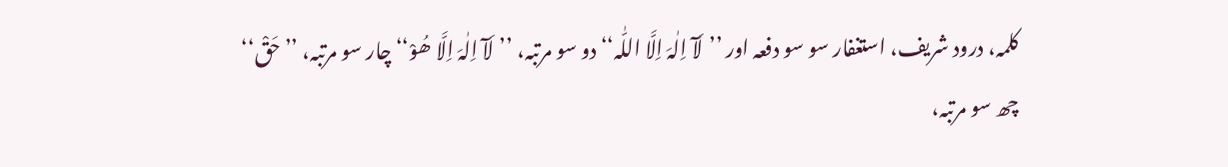کلمہ، درود شریف، استغفار سو سو دفعہ اور ’’لَآ اِلٰہَ اِلَّا اللّٰہ‘‘ دو سو مرتبہ، ’’لَآ اِلٰہَ اِلَّا ھُوْ‘‘ چار سو مرتبہ، ’’حَقْ‘‘ چھ سو مرتبہ،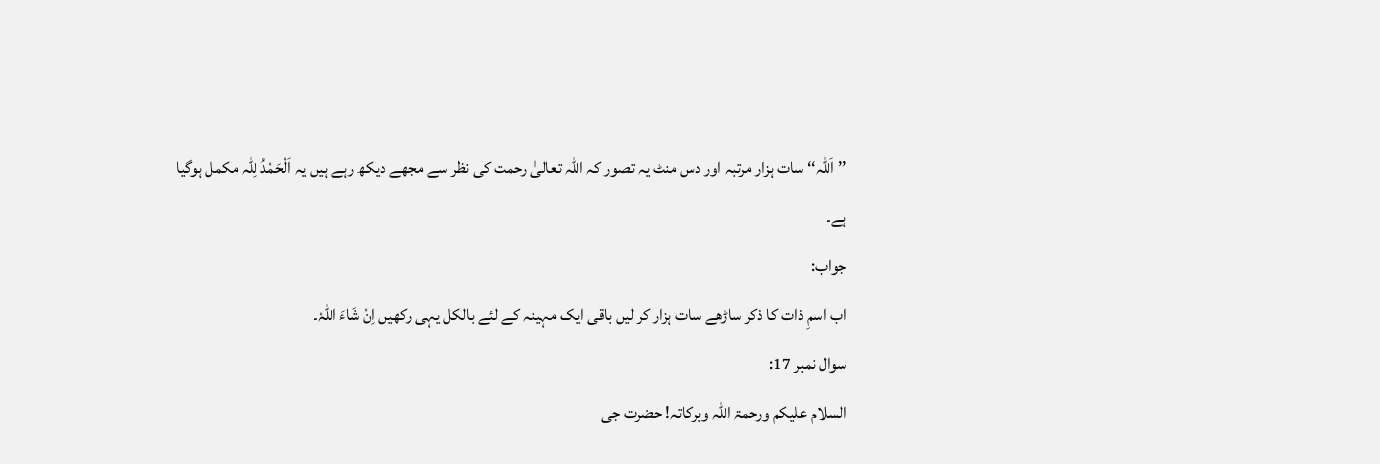’’اَللّٰہ‘‘ سات ہزار مرتبہ اور دس منٹ یہ تصور کہ اللہ تعالیٰ رحمت کی نظر سے مجھے دیکھ رہے ہیں یہ اَلْحَمْدُ لِلّٰہ مکمل ہوگیا ہے۔
جواب:
اب اسمِ ذات کا ذکر ساڑھے سات ہزار کر لیں باقی ایک مہینہ کے لئے بالکل یہی رکھیں اِنْ شَاءَ اللہْ۔
سوال نمبر 17:
السلام علیکم ورحمۃ اللہ وبرکاتہ! حضرت جی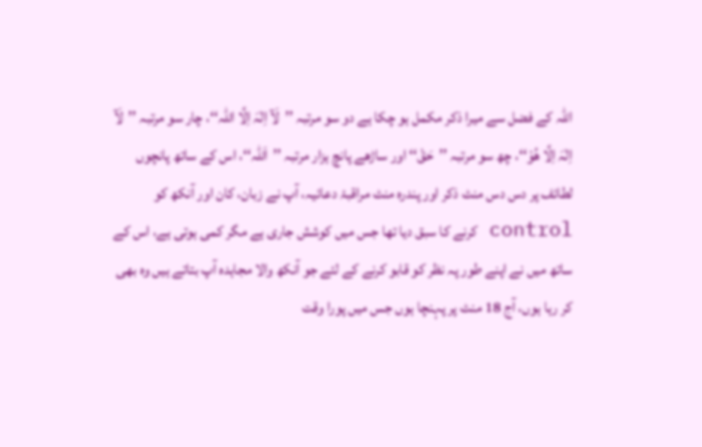اللہ کے فضل سے میرا ذکر مکمل ہو چکا ہے دو سو مرتبہ ’’لَآ اِلٰہَ اِلَّا اللّٰہ‘‘، چار سو مرتبہ ’’لَآ اِلٰہَ اِلَّا ھُوْ‘‘، چھ سو مرتبہ ’’حَقْ‘‘ اور ساڑھے پانچ ہزار مرتبہ ’’اَللّٰہ‘‘، اس کے ساتھ پانچوں لطائف پر دس دس منٹ ذکر اور پندرہ منٹ مراقبۂ دعائیہ، آپ نے زبان، کان اور آنکھ کو control کرنے کا سبق دیا تھا جس میں کوشش جاری ہے مگر کمی ہوتی ہے، اس کے ساتھ میں نے اپنے طور پہ نظر کو قابو کرنے کے لئے جو آنکھ والا مجاہدہ آپ بتاتے ہیں وہ بھی کر رہا ہوں، آج 18 منٹ پر پہنچا ہوں جس میں پورا وقت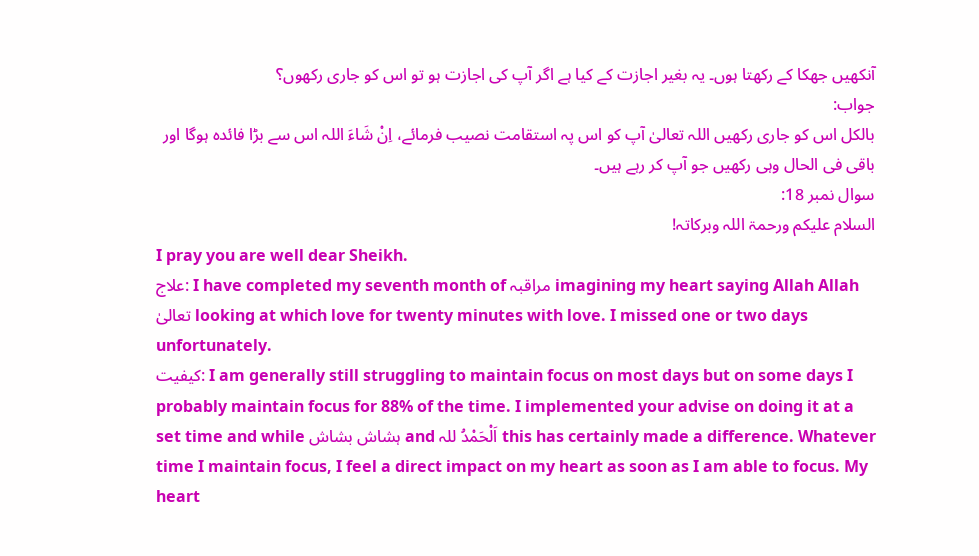آنکھیں جھکا کے رکھتا ہوں۔ یہ بغیر اجازت کے کیا ہے اگر آپ کی اجازت ہو تو اس کو جاری رکھوں؟
جواب:
بالکل اس کو جاری رکھیں اللہ تعالیٰ آپ کو اس پہ استقامت نصیب فرمائے، اِنْ شَاءَ اللہ اس سے بڑا فائدہ ہوگا اور باقی فی الحال وہی رکھیں جو آپ کر رہے ہیں۔
سوال نمبر 18:
السلام علیکم ورحمۃ اللہ وبرکاتہ!
I pray you are well dear Sheikh.
علاج: I have completed my seventh month of مراقبہ imagining my heart saying Allah Allah تعالیٰ looking at which love for twenty minutes with love. I missed one or two days unfortunately.
کیفیت: I am generally still struggling to maintain focus on most days but on some days I probably maintain focus for 88% of the time. I implemented your advise on doing it at a set time and while ہشاش بشاش and اَلْحَمْدُ للہ this has certainly made a difference. Whatever time I maintain focus, I feel a direct impact on my heart as soon as I am able to focus. My heart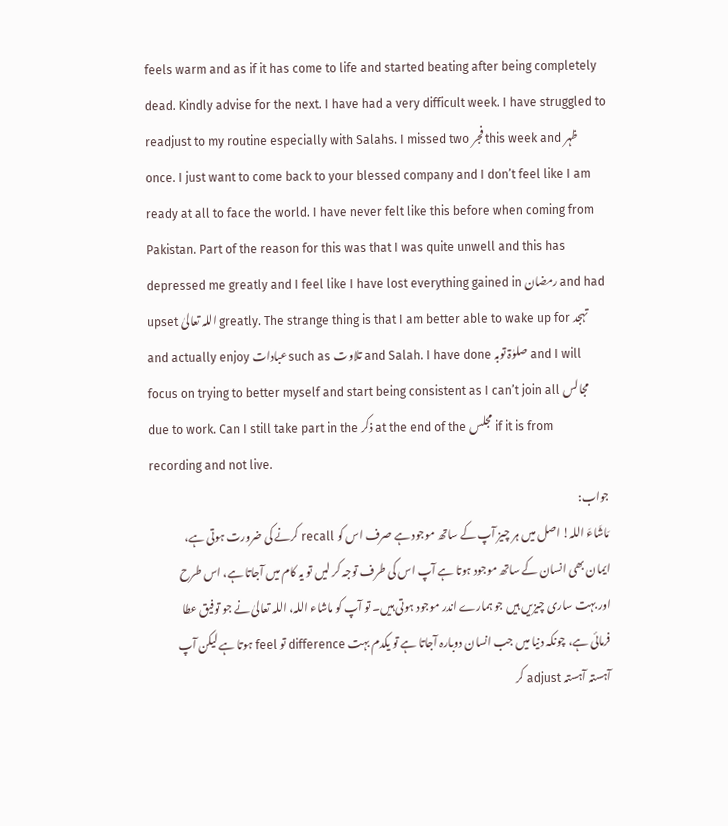feels warm and as if it has come to life and started beating after being completely dead. Kindly advise for the next. I have had a very difficult week. I have struggled to readjust to my routine especially with Salahs. I missed two فجر this week and ظہر once. I just want to come back to your blessed company and I don’t feel like I am ready at all to face the world. I have never felt like this before when coming from Pakistan. Part of the reason for this was that I was quite unwell and this has depressed me greatly and I feel like I have lost everything gained in رمضان and had upset اللہ تعالیٰ greatly. The strange thing is that I am better able to wake up for تہجد and actually enjoy عبادات such as تلاوت and Salah. I have done صلوٰۃ توبہ and I will focus on trying to better myself and start being consistent as I can’t join all مجالس due to work. Can I still take part in the ذکر at the end of the مجلس if it is from recording and not live.
جواب:
مَاشَاءَ اللہ! اصل میں ہر چیز آپ کے ساتھ موجود ہے صرف اس کو recall کرنے کی ضرورت ہوتی ہے، ایمان بھی انسان کے ساتھ موجود ہوتا ہے آپ اس کی طرف توجہ کر لیں تو یہ کام میں آجاتا ہے، اس طرح اور بہت ساری چیزیں ہیں جو ہمارے اندر موجود ہوتی ہیں۔ تو آپ کو ماشاء اللہ، اللہ تعالیٰ نے جو توفیق عطا فرمائی ہے، چونکہ دنیا میں جب انسان دوبارہ آجاتا ہے تو یکدم بہت difference تو feel ہوتا ہے لیکن آپ آہستہ آہستہ adjust کر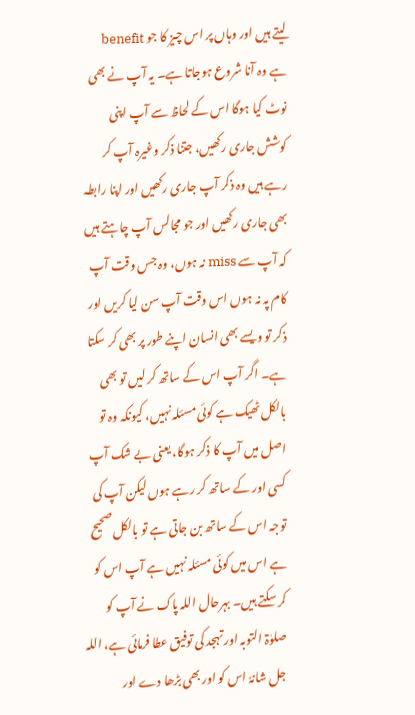لیتے ہیں اور وہاں پر اس چیز کا جو benefit ہے وہ آنا شروع ہوجاتا ہے۔ یہ آپ نے بھی نوٹ کیا ہوگا اس کے لحاظ سے آپ اپنی کوشش جاری رکھیں، جتنا ذکر وغیرہ آپ کر رہے ہیں وہ ذکر آپ جاری رکھیں اور اپنا رابطہ بھی جاری رکھیں اور جو مجالس آپ چاہتے ہیں کہ آپ سے miss نہ ہوں، وہ جس وقت آپ کام پہ نہ ہوں اس وقت آپ سن لیا کریں اور ذکر تو ویسے بھی انسان اپنے طور پر بھی کر سکتا ہے۔ اگر آپ اس کے ساتھ کر لیں تو بھی بالکل ٹھیک ہے کوئی مسئلہ نہیں، کیونکہ وہ تو اصل میں آپ کا ذکر ہوگا، یعنی بے شک آپ کسی اور کے ساتھ کر رہے ہوں لیکن آپ کی توجہ اس کے ساتھ بن جاتی ہے تو بالکل صحیح ہے اس میں کوئی مسئلہ نہیں ہے آپ اس کو کر سکتے ہیں۔ بہرحال اللہ پاک نے آپ کو صلوٰۃ التوبہ اور تہجد کی توفیق عطا فرمائی ہے، اللہ جل شانہٗ اس کو اور بھی بڑھا دے اور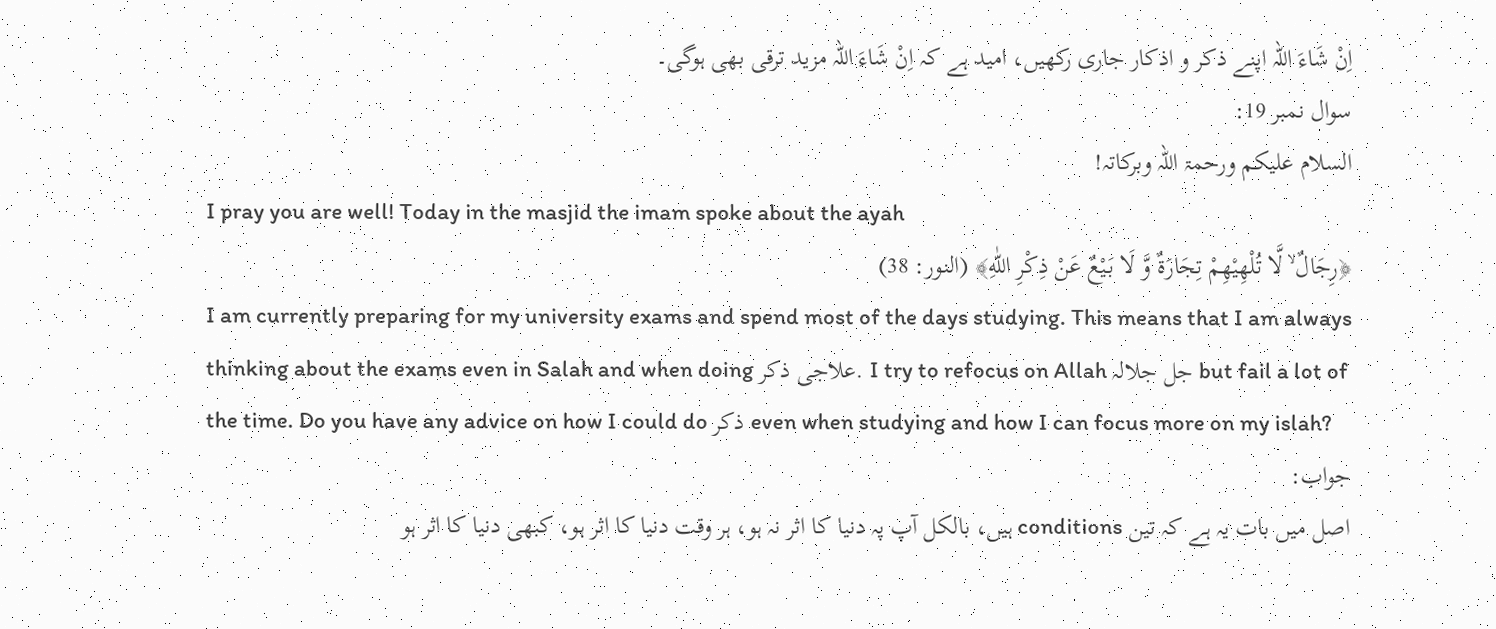اِنْ شَاءَ اللہ اپنے ذکر و اذکار جاری رکھیں، امید ہے کہ اِنْ شَاءَ اللہ مزید ترقی بھی ہوگی۔
سوال نمبر 19:
السلام علیکم ورحمۃ اللہ وبرکاتہ!
I pray you are well! Today in the masjid the imam spoke about the ayah
﴿رِجَالٌ ۙ لَّا تُلْهِیْهِمْ تِجَارَةٌ وَّ لَا بَیْعٌ عَنْ ذِكْرِ اللّٰهِ﴾ (النور: 38)
I am currently preparing for my university exams and spend most of the days studying. This means that I am always thinking about the exams even in Salah and when doing علاجی ذکر. I try to refocus on Allah جل جلالہ but fail a lot of the time. Do you have any advice on how I could do ذکر even when studying and how I can focus more on my islah?
جواب:
اصل میں بات یہ ہے کہ تین conditions ہیں، بالکل آپ پہ دنیا کا اثر نہ ہو، ہر وقت دنیا کا اثر ہو، کبھی دنیا کا اثر ہو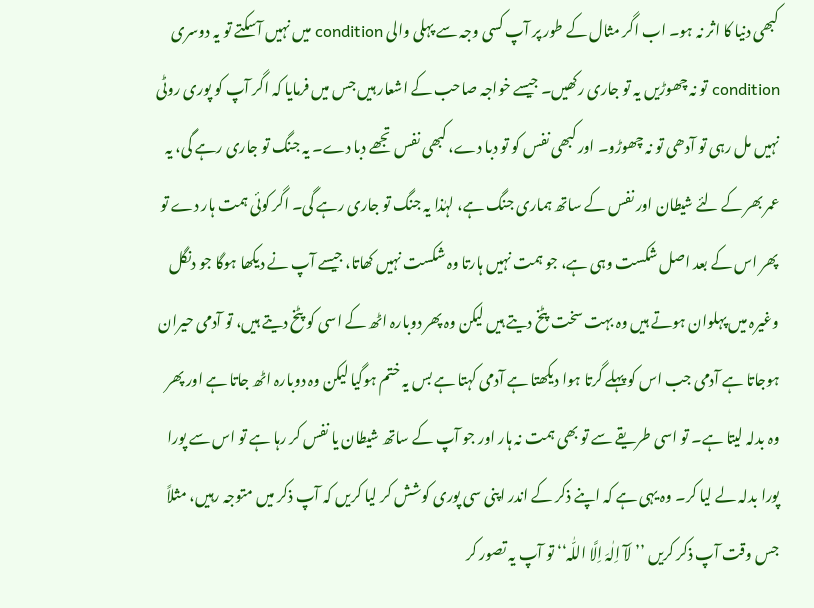کبھی دنیا کا اثر نہ ہو۔ اب اگر مثال کے طور پر آپ کسی وجہ سے پہلی والی condition میں نہیں آسکتے تو یہ دوسری condition تو نہ چھوڑیں یہ تو جاری رکھیں۔ جیسے خواجہ صاحب کے اشعار ہیں جس میں فرمایا کہ اگر آپ کو پوری روٹی نہیں مل رہی تو آدھی تو نہ چھوڑو۔ اور کبھی نفس کو تو دبا دے، کبھی نفس تجھے دبا دے۔ یہ جنگ تو جاری رہے گی، یہ عمر بھر کے لئے شیطان اور نفس کے ساتھ ہماری جنگ ہے، لہٰذا یہ جنگ تو جاری رہے گی۔ اگر کوئی ہمت ہار دے تو پھر اس کے بعد اصل شکست وہی ہے، جو ہمت نہیں ہارتا وہ شکست نہیں کھاتا، جیسے آپ نے دیکھا ہوگا جو دنگل وغیرہ میں پہلوان ہوتے ہیں وہ بہت سخت پٹخ دیتے ہیں لیکن وہ پھر دوبارہ اٹھ کے اسی کو پٹخ دیتے ہیں، تو آدمی حیران ہوجاتا ہے آدمی جب اس کو پہلے گرتا ہوا دیکھتا ہے آدمی کہتا ہے بس یہ ختم ہوگیا لیکن وہ دوبارہ اٹھ جاتا ہے اور پھر وہ بدلہ لیتا ہے۔ تو اسی طریقے سے تو بھی ہمت نہ ہار اور جو آپ کے ساتھ شیطان یا نفس کر رہا ہے تو اس سے پورا پورا بدلہ لے لیا کر۔ وہ یہی ہے کہ اپنے ذکر کے اندر اپنی سی پوری کوشش کر لیا کریں کہ آپ ذکر میں متوجہ رہیں، مثلاً جس وقت آپ ذکر کریں ’’لَآ اِلٰہَ اِلَّا اللّٰہ‘‘ تو آپ یہ تصور کر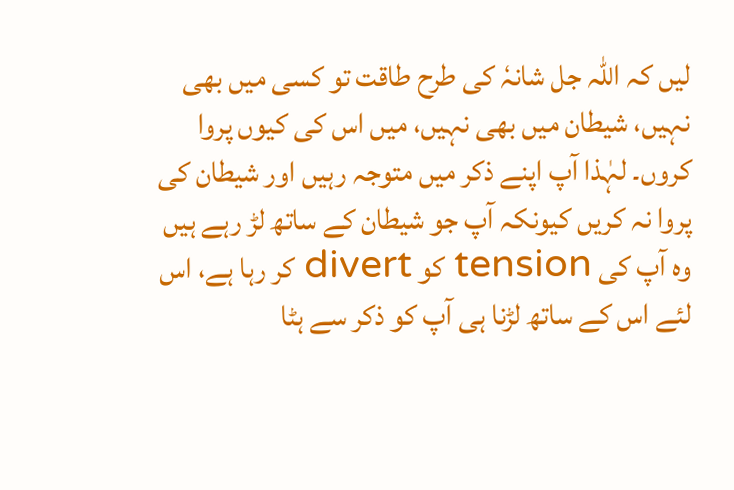لیں کہ اللہ جل شانہٗ کی طرح طاقت تو کسی میں بھی نہیں، شیطان میں بھی نہیں، میں اس کی کیوں پروا کروں۔ لہٰذا آپ اپنے ذکر میں متوجہ رہیں اور شیطان کی پروا نہ کریں کیونکہ آپ جو شیطان کے ساتھ لڑ رہے ہیں وہ آپ کی tension کو divert کر رہا ہے، اس لئے اس کے ساتھ لڑنا ہی آپ کو ذکر سے ہٹا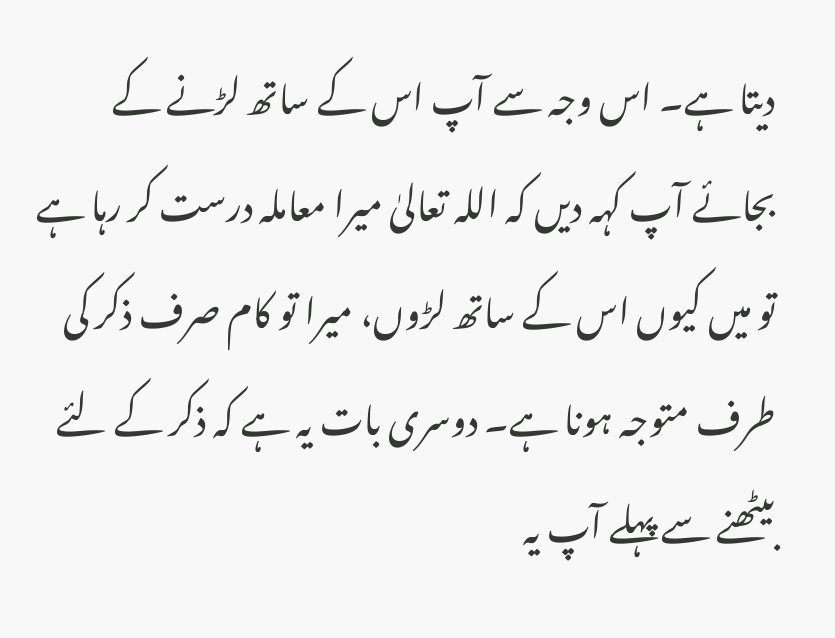دیتا ہے۔ اس وجہ سے آپ اس کے ساتھ لڑنے کے بجائے آپ کہہ دیں کہ اللہ تعالیٰ میرا معاملہ درست کر رہا ہے تو میں کیوں اس کے ساتھ لڑوں، میرا تو کام صرف ذکر کی طرف متوجہ ہونا ہے۔ دوسری بات یہ ہے کہ ذکر کے لئے بیٹھنے سے پہلے آپ یہ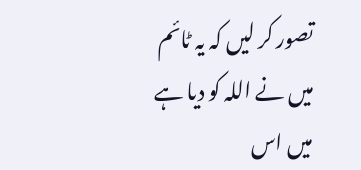تصور کر لیں کہ یہ ٹائم میں نے اللہ کو دیا ہے میں اس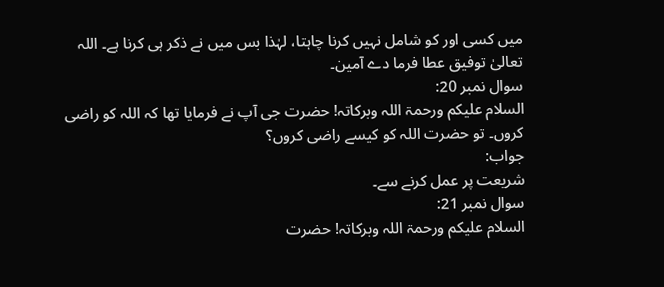میں کسی اور کو شامل نہیں کرنا چاہتا، لہٰذا بس میں نے ذکر ہی کرنا ہے۔ اللہ تعالیٰ توفیق عطا فرما دے آمین۔
سوال نمبر 20:
السلام علیکم ورحمۃ اللہ وبرکاتہ! حضرت جی آپ نے فرمایا تھا کہ اللہ کو راضی کروں۔ تو حضرت اللہ کو کیسے راضی کروں؟
جواب:
شریعت پر عمل کرنے سے۔
سوال نمبر 21:
السلام علیکم ورحمۃ اللہ وبرکاتہ! حضرت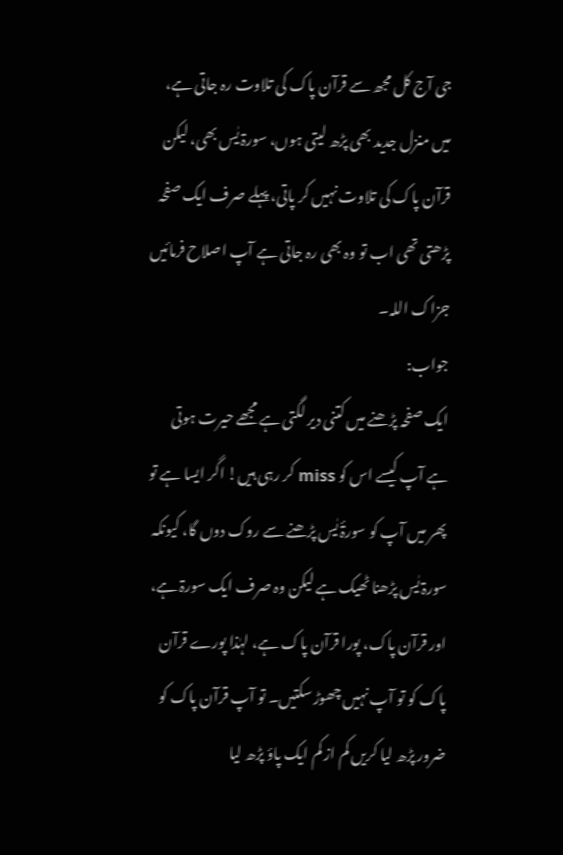جی آج کل مجھ سے قرآن پاک کی تلاوت رہ جاتی ہے، میں منزل جدید بھی پڑھ لیتی ہوں، سورۃ یٰس بھی، لیکن قرآن پاک کی تلاوت نہیں کر پاتی، پہلے صرف ایک صفحہ پڑھتی تھی اب تو وہ بھی رہ جاتی ہے آپ اصلاح فرمائیں جزاک اللہ۔
جواب:
ایک صفحہ پڑھنے میں کتنی دیر لگتی ہے مجھے حیرت ہوتی ہے آپ کیسے اس کو miss کر رہی ہیں! اگر ایسا ہے تو پھر میں آپ کو سورۃٔ یٰس پڑھنے سے روک دوں گا، کیونکہ سورۃ یٰس پڑھنا ٹھیک ہے لیکن وہ صرف ایک سورۃ ہے، اور قرآن پاک، پورا قرآن پاک ہے، لہٰذا پورے قرآن پاک کو تو آپ نہیں چھوڑ سکتیں۔ تو آپ قرآن پاک کو ضرور پڑھ لیا کریں کم از کم ایک پاؤ پڑھ لیا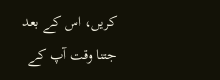کریں، اس کے بعد جتنا وقت آپ کے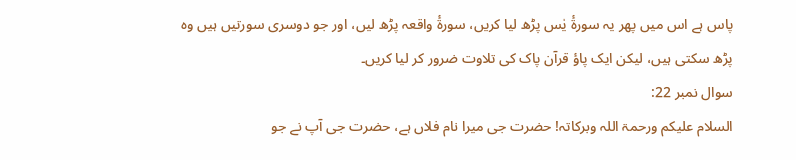پاس ہے اس میں پھر یہ سورۃٔ یٰس پڑھ لیا کریں، سورۃٔ واقعہ پڑھ لیں، اور جو دوسری سورتیں ہیں وہ پڑھ سکتی ہیں، لیکن ایک پاؤ قرآن پاک کی تلاوت ضرور کر لیا کریں۔
سوال نمبر 22:
السلام علیکم ورحمۃ اللہ وبرکاتہ! حضرت جی میرا نام فلاں ہے، حضرت جی آپ نے جو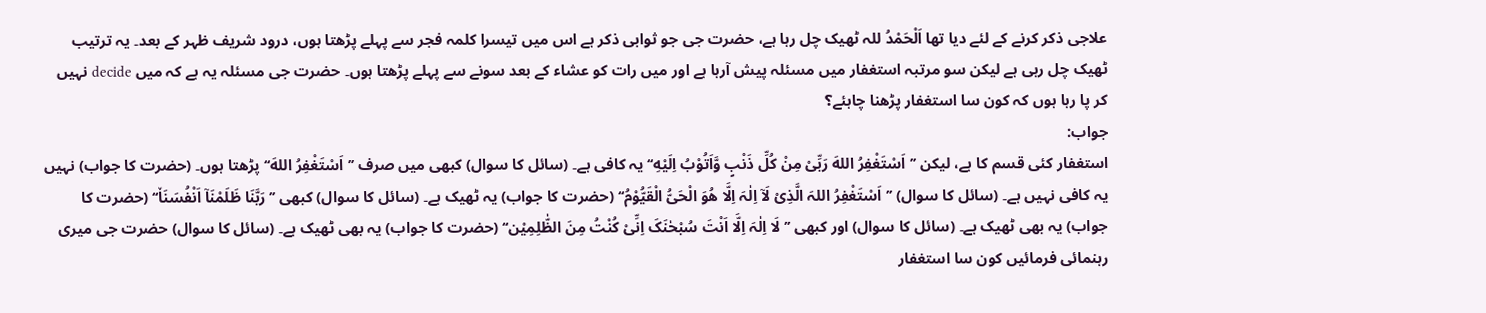علاجی ذکر کرنے کے لئے دیا تھا اَلْحَمْدُ للہ ٹھیک چل رہا ہے، حضرت جی جو ثوابی ذکر ہے اس میں تیسرا کلمہ فجر سے پہلے پڑھتا ہوں، درود شریف ظہر کے بعد۔ یہ ترتیب ٹھیک چل رہی ہے لیکن سو مرتبہ استغفار میں مسئلہ پیش آرہا ہے اور میں رات کو عشاء کے بعد سونے سے پہلے پڑھتا ہوں۔ حضرت جی مسئلہ یہ ہے کہ میں decide نہیں کر پا رہا ہوں کہ کون سا استغفار پڑھنا چاہئے؟
جواب:
استغفار کئی قسم کا ہے، لیکن ’’اَسْتَغْفِرُ اللهَ رَبِّىْ مِنْ کُلِّ ذَنْبٍ وَّاَتُوْبُ اِلَيْهِ‘‘ یہ کافی ہے۔ (سائل کا سوال) کبھی میں صرف ’’اَسْتَغْفِرُ اللهَ‘‘ پڑھتا ہوں۔ (حضرت کا جواب) نہیں یہ کافی نہیں ہے۔ (سائل کا سوال) ’’اَسْتَغْفِرُ اللہَ الَّذِیْ لَآ اِلٰہَ اِلَّا ھُوَ الْحَیُّ الْقَیُّوْمُ‘‘ (حضرت کا جواب) یہ ٹھیک ہے۔ (سائل کا سوال) کبھی ’’رَبَّنَا ظَلَمْنَاۤ اَنْفُسَنَاٚ‘‘ (حضرت کا جواب) یہ بھی ٹھیک ہے۔ (سائل کا سوال) اور کبھی ’’لَا اِلٰہَ اِلَّا اَنْتَ سُبْحٰنَکَ اِنِّیْ کُنْتُ مِنَ الظّٰلِمِیْن‘‘ (حضرت کا جواب) یہ بھی ٹھیک ہے۔ (سائل کا سوال) حضرت جی میری رہنمائی فرمائیں کون سا استغفار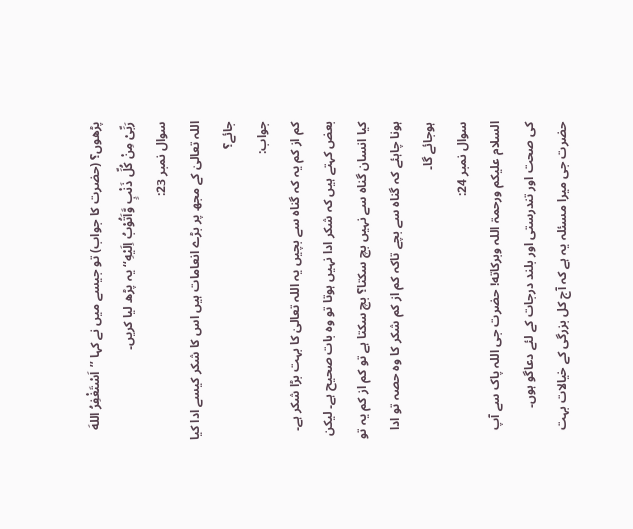پڑھوں؟ (حضرت کا جواب) تو جیسے میں نے کہا ’’اَسْتَغْفِرُ اللهَ رَبِّىْ مِنْ کُلِّ ذَنْبٍ وَّاَتُوْبُ اِلَيْهِ‘‘ یہ پڑھ لیا کریں۔
سوال نمبر 23:
اللہ تعالیٰ کے مجھ پر بڑے انعامات ہیں اس کا شکر کیسے ادا کیا جائے؟
جواب:
کم از کم یہ کہ گناہ سے بچیں یہ اللہ تعالیٰ کا بہت بڑا شکر ہے۔ بعض کہتے ہیں کہ شکر ادا نہیں ہوتا تو وہ بات صحیح ہے۔ لیکن کیا انسان گناہ سے نہیں بچ سکتا؟ بچ سکتا ہے تو کم از کم یہ تو ہونا چاہئے کہ گناہ سے بچے تاکہ کم از کم شکر کا وہ حصہ تو ادا ہوجائے گا۔
سوال نمبر 24:
السلام علیکم ورحمۃ اللہ وبرکاته! حضرت جی اللہ پاک سے آپ کی صحت اور تندرستی اور بلند درجات کے لئے دعاگو ہوں۔ حضرت جی میرا مسئلہ یہ ہے کہ آج کل بزرگی کے خیالات بہت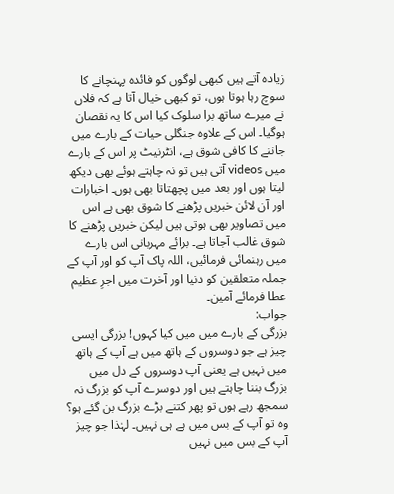زیادہ آتے ہیں کبھی لوگوں کو فائدہ پہنچانے کا سوچ رہا ہوتا ہوں، تو کبھی خیال آتا ہے کہ فلاں نے میرے ساتھ برا سلوک کیا اس کا یہ نقصان ہوگیا۔ اس کے علاوہ جنگلی حیات کے بارے میں جاننے کا کافی شوق ہے، انٹرنیٹ پر اس کے بارے میں videos آتی ہیں تو نہ چاہتے ہوئے بھی دیکھ لیتا ہوں اور بعد میں پچھتاتا بھی ہوں۔ اخبارات اور آن لائن خبریں پڑھنے کا شوق بھی ہے اس میں تصاویر بھی ہوتی ہیں لیکن خبریں پڑھنے کا شوق غالب آجاتا ہے۔ برائے مہربانی اس بارے میں رہنمائی فرمائیں، اللہ پاک آپ کو اور آپ کے جملہ متعلقین کو دنیا اور آخرت میں اجرِ عظیم عطا فرمائے آمین۔
جواب:
بزرگی کے بارے میں میں کیا کہوں! بزرگی ایسی چیز ہے جو دوسروں کے ہاتھ میں ہے آپ کے ہاتھ میں نہیں ہے یعنی آپ دوسروں کے دل میں بزرگ بننا چاہتے ہیں اور دوسرے آپ کو بزرگ نہ سمجھ رہے ہوں تو پھر کتنے بڑے بزرگ بن گئے ہو؟ وہ تو آپ کے بس میں ہے ہی نہیں۔ لہٰذا جو چیز آپ کے بس میں نہیں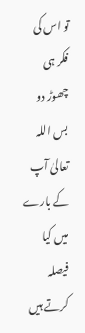تو اس کی فکر ہی چھوڑ دو بس اللہ تعالیٰ آپ کے بارے میں کیا فیصلہ کرتے ہیں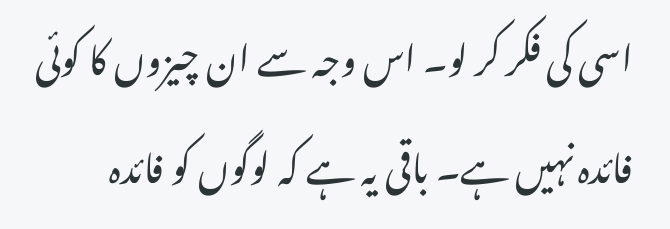اسی کی فکر کر لو۔ اس وجہ سے ان چیزوں کا کوئی فائدہ نہیں ہے۔ باقی یہ ہے کہ لوگوں کو فائدہ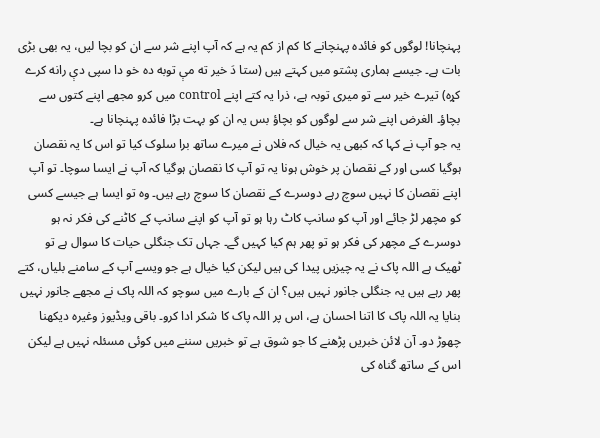پہنچانا! لوگوں کو فائدہ پہنچانے کا کم از کم یہ ہے کہ آپ اپنے شر سے ان کو بچا لیں، یہ بھی بڑی بات ہے۔ جیسے ہماری پشتو میں کہتے ہیں (ستا دَ خیر ته مې توبه ده خو دا سپی دې رانه کرے کړه) تیرے خیر سے تو میری توبہ ہے، ذرا یہ کتے اپنے control میں کرو مجھے اپنے کتوں سے بچاؤ۔ الغرض اپنے شر سے لوگوں کو بچاؤ بس یہ ان کو بہت بڑا فائدہ پہنچانا ہے۔
یہ جو آپ نے کہا کہ کبھی یہ خیال کہ فلاں نے میرے ساتھ برا سلوک کیا تو اس کا یہ نقصان ہوگیا کسی اور کے نقصان پر خوش ہونا یہ تو آپ کا نقصان ہوگیا کہ آپ نے ایسا سوچا۔ تو آپ اپنے نقصان کا نہیں سوچ رہے دوسرے کے نقصان کا سوچ رہے ہیں۔ وہ تو ایسا ہے جیسے کسی کو مچھر لڑ جائے اور آپ کو سانپ کاٹ رہا ہو تو آپ کو اپنے سانپ کے کاٹنے کی فکر نہ ہو دوسرے کے مچھر کی فکر ہو تو پھر ہم کیا کہیں گے۔ جہاں تک جنگلی حیات کا سوال ہے تو ٹھیک ہے اللہ پاک نے یہ چیزیں پیدا کی ہیں لیکن کیا خیال ہے جو ویسے آپ کے سامنے بلیاں، کتے پھر رہے ہیں یہ جنگلی جانور نہیں ہیں؟ ان کے بارے میں سوچو کہ اللہ پاک نے مجھے جانور نہیں بنایا یہ اللہ پاک کا اتنا احسان ہے، اس پر اللہ پاک کا شکر ادا کرو۔ باقی ویڈیوز وغیرہ دیکھنا چھوڑ دو۔ آن لائن خبریں پڑھنے کا جو شوق ہے تو خبریں سننے میں کوئی مسئلہ نہیں ہے لیکن اس کے ساتھ گناہ کی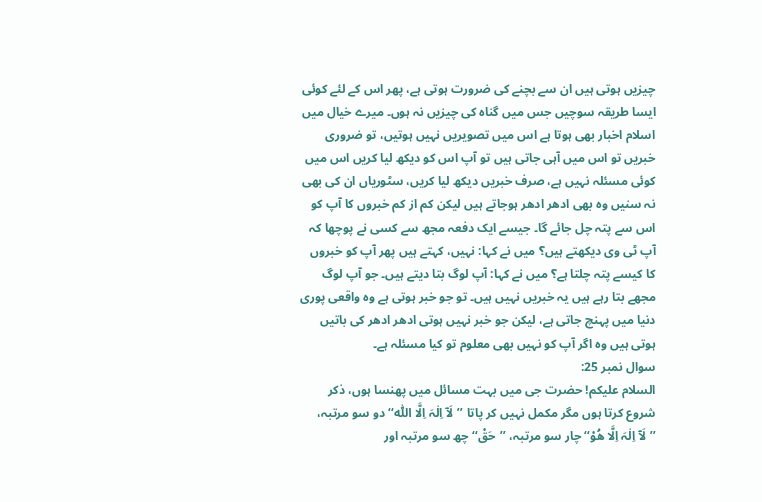چیزیں ہوتی ہیں ان سے بچنے کی ضرورت ہوتی ہے، پھر اس کے لئے کوئی ایسا طریقہ سوچیں جس میں گناہ کی چیزیں نہ ہوں۔ میرے خیال میں اسلام اخبار بھی ہوتا ہے اس میں تصویریں نہیں ہوتیں، تو ضروری خبریں تو اس میں آہی جاتی ہیں تو آپ اس کو دیکھ لیا کریں اس میں کوئی مسئلہ نہیں ہے، صرف خبریں دیکھ لیا کریں، سٹوریاں ان کی بھی نہ سنیں وہ بھی ادھر ادھر ہوجاتے ہیں لیکن کم از کم خبروں کا آپ کو اس سے پتہ چل جائے گا۔ جیسے ایک دفعہ مجھ سے کسی نے پوچھا کہ آپ ٹی وی دیکھتے ہیں؟ میں نے کہا: نہیں، کہتے ہیں پھر آپ کو خبروں کا کیسے پتہ چلتا ہے؟ میں نے کہا: آپ لوگ بتا دیتے ہیں۔ جو آپ لوگ مجھے بتا رہے ہیں یہ خبریں نہیں ہیں۔ تو جو خبر ہوتی ہے وہ واقعی پوری دنیا میں پہنچ جاتی ہے، لیکن جو خبر نہیں ہوتی ادھر ادھر کی باتیں ہوتی ہیں وہ اگر آپ کو نہیں بھی معلوم تو کیا مسئلہ ہے۔
سوال نمبر 25:
السلام علیکم! حضرت جی میں بہت مسائل میں پھنسا ہوں، ذکر شروع کرتا ہوں مگر مکمل نہیں کر پاتا ’’لَآ اِلٰہَ اِلَّا اللّٰہ‘‘ دو سو مرتبہ، ’’لَآ اِلٰہَ اِلَّا ھُوْ‘‘ چار سو مرتبہ، ’’حَقْ‘‘ چھ سو مرتبہ اور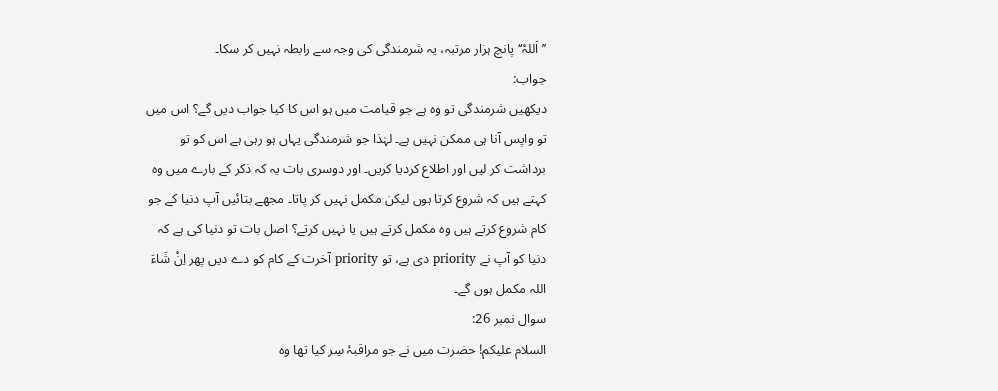’’اَللہْ‘‘ پانچ ہزار مرتبہ، یہ شرمندگی کی وجہ سے رابطہ نہیں کر سکا۔
جواب:
دیکھیں شرمندگی تو وہ ہے جو قیامت میں ہو اس کا کیا جواب دیں گے؟ اس میں تو واپس آنا ہی ممکن نہیں ہے۔ لہٰذا جو شرمندگی یہاں ہو رہی ہے اس کو تو برداشت کر لیں اور اطلاع کردیا کریں۔ اور دوسری بات یہ کہ ذکر کے بارے میں وہ کہتے ہیں کہ شروع کرتا ہوں لیکن مکمل نہیں کر پاتا۔ مجھے بتائیں آپ دنیا کے جو کام شروع کرتے ہیں وہ مکمل کرتے ہیں یا نہیں کرتے؟ اصل بات تو دنیا کی ہے کہ دنیا کو آپ نے priority دی ہے، تو priority آخرت کے کام کو دے دیں پھر اِنْ شَاءَ اللہ مکمل ہوں گے۔
سوال نمبر 26:
السلام علیکم! حضرت میں نے جو مراقبۂ سِر کیا تھا وہ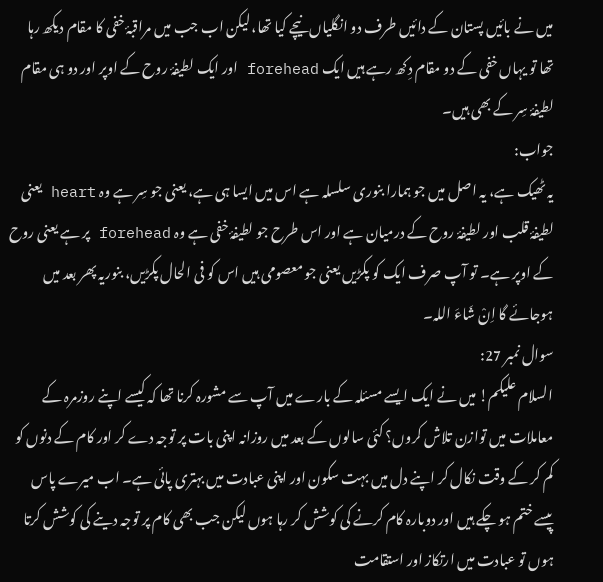میں نے بائیں پستان کے دائیں طرف دو انگلیاں نیچے کیا تھا، لیکن اب جب میں مراقبۂ خفی کا مقام دیکھ رہا تھا تو یہاں خفی کے دو مقام دِکھ رہے ہیں ایک forehead اور ایک لطیفۂ روح کے اوپر اور دو ہی مقام لطیفۂ سِر کے بھی ہیں۔
جواب:
یہ ٹھیک ہے، یہ اصل میں جو ہمارا بنوری سلسلہ ہے اس میں ایسا ہی ہے، یعنی جو سِر ہے وہ heart یعنی لطیفۂ قلب اور لطیفۂ روح کے درمیان ہے اور اس طرح جو لطیفۂ خفی ہے وہ forehead پر ہے یعنی روح کے اوپر ہے۔ تو آپ صرف ایک کو پکڑیں یعنی جو معصومی ہیں اس کو فی الحال پکڑیں، بنوریہ پھر بعد میں ہوجائے گا اِنْ شَاءَ اللہ۔
سوال نمبر 27:
السلام علیکم! میں نے ایک ایسے مسئلہ کے بارے میں آپ سے مشورہ کرنا تھا کہ کیسے اپنے روزمرہ کے معاملات میں توازن تلاش کروں؟ کئی سالوں کے بعد میں روزانہ اپنی بات پر توجہ دے کر اور کام کے دنوں کو کم کر کے وقت نکال کر اپنے دل میں بہت سکون اور اپنی عبادت میں بہتری پائی ہے۔ اب میرے پاس پیسے ختم ہو چکے ہیں اور دوبارہ کام کرنے کی کوشش کر رہا ہوں لیکن جب بھی کام پر توجہ دینے کی کوشش کرتا ہوں تو عبادت میں ارتکاز اور استقامت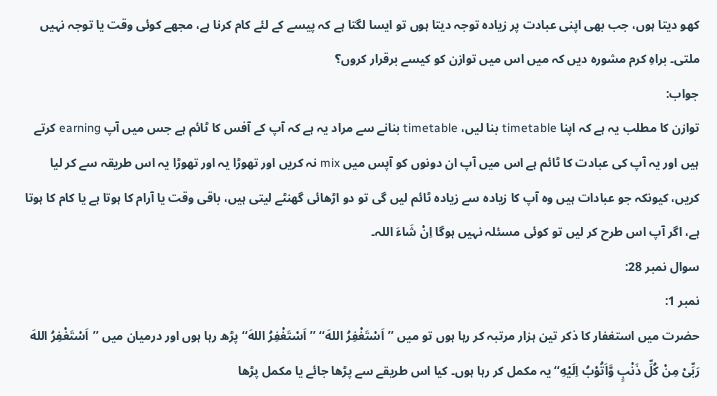کھو دیتا ہوں، جب بھی اپنی عبادت پر زیادہ توجہ دیتا ہوں تو ایسا لگتا ہے کہ پیسے کے لئے کام کرنا ہے، مجھے کوئی وقت یا توجہ نہیں ملتی۔ براہِ کرم مشورہ دیں کہ میں اس میں توازن کو کیسے برقرار کروں؟
جواب:
توازن کا مطلب یہ ہے کہ اپنا timetable بنا لیں، timetable بنانے سے مراد یہ ہے کہ آپ کے آفس کا ٹائم ہے جس میں آپ earning کرتے ہیں اور یہ آپ کی عبادت کا ٹائم ہے اس میں آپ ان دونوں کو آپس میں mix نہ کریں اور تھوڑا یہ اور تھوڑا یہ اس طریقہ سے کر لیا کریں، کیونکہ جو عبادات ہیں وہ آپ کا زیادہ سے زیادہ ٹائم لیں گی تو دو اڑھائی گھنٹے لیتی ہیں، باقی وقت یا آرام کا ہوتا ہے یا کام کا ہوتا ہے، اگر آپ اس طرح کر لیں تو کوئی مسئلہ نہیں ہوگا اِنْ شَاءَ اللہ۔
سوال نمبر 28:
نمبر 1:
حضرت میں استغفار کا ذکر تین ہزار مرتبہ کر رہا ہوں تو میں ’’اَسْتَغْفِرُ اللهَ‘‘ ’’اَسْتَغْفِرُ اللهَ‘‘ پڑھ رہا ہوں اور درمیان میں ’’اَسْتَغْفِرُ اللهَ رَبِّىْ مِنْ کُلِّ ذَنْبٍ وَّاَتُوْبُ اِلَيْهِ‘‘ یہ مکمل کر رہا ہوں۔ کیا اس طریقے سے پڑھا جائے یا مکمل پڑھا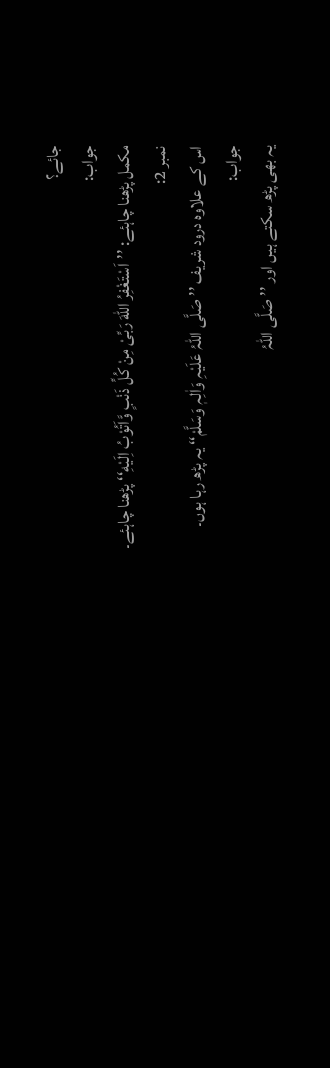جائے؟
جواب:
مکمل پڑھنا چاہئے: ’’اَسْتَغْفِرُ اللهَ رَبِّىْ مِنْ کُلِّ ذَنْبٍ وَّاَتُوْبُ اِلَيْهِ‘‘ پڑھنا چاہئے۔
نمبر 2:
اس کے علاوہ درود شریف ’’صَلَّی اللہُ عَلَیْہِ وَاٰلِہٖ وَسَلَّمْ‘‘ یہ پڑھ رہا ہوں۔
جواب:
یہ بھی پڑھ سکتے ہیں اور ’’صَلَّی اللہُ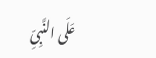عَلَی النَّبِیِّ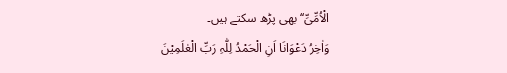الْاُمِّیِّ‘‘ بھی پڑھ سکتے ہیں۔
وَاٰخِرُ دَعْوَانَا اَنِ الْحَمْدُ لِلّٰہِ رَبِّ الْعٰلَمِیْنَ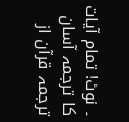۔ نوٹ! تمام آیات کا ترجمہ آسان ترجمہ قرآن از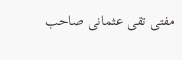مفتی تقی عثمانی صاحب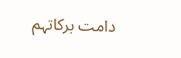دامت برکاتہم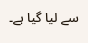سے لیا گیا ہے۔